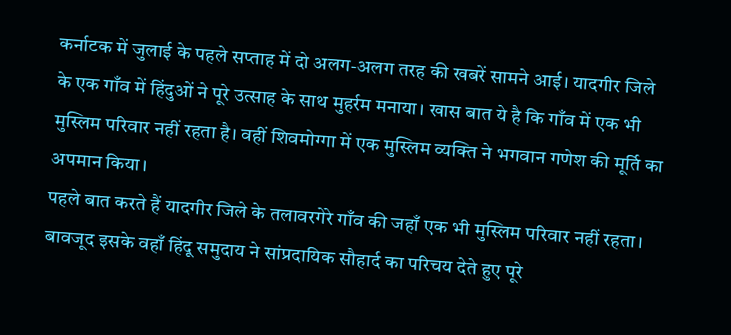कर्नाटक में जुलाई के पहले सप्ताह में दो अलग-अलग तरह की खबरें सामने आई। यादगीर जिले के एक गाँव में हिंदुओं ने पूरे उत्साह के साथ मुहर्रम मनाया। खास बात ये है कि गाँव में एक भी मुस्लिम परिवार नहीं रहता है। वहीं शिवमोग्गा में एक मुस्लिम व्यक्ति ने भगवान गणेश की मूर्ति का अपमान किया।
पहले बात करते हैं यादगीर जिले के तलावरगेरे गाँव की जहाँ एक भी मुस्लिम परिवार नहीं रहता। बावजूद इसके वहाँ हिंदू समुदाय ने सांप्रदायिक सौहार्द का परिचय देते हुए पूरे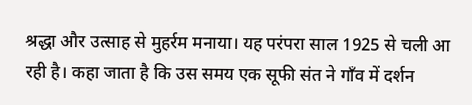श्रद्धा और उत्साह से मुहर्रम मनाया। यह परंपरा साल 1925 से चली आ रही है। कहा जाता है कि उस समय एक सूफी संत ने गाँव में दर्शन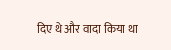दिए थे और वादा किया था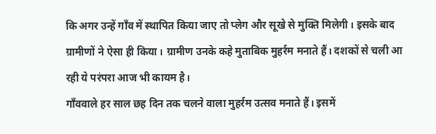कि अगर उन्हें गाँव में स्थापित किया जाए तो प्लेग और सूखे से मुक्ति मिलेगी। इसके बाद ग्रामीणों ने ऐसा ही किया। ग्रामीण उनके कहे मुताबिक मुहर्रम मनाते हैं। दशकों से चली आ रही ये परंपरा आज भी कायम है।
गाँववाले हर साल छह दिन तक चलने वाला मुहर्रम उत्सव मनाते हैं। इसमें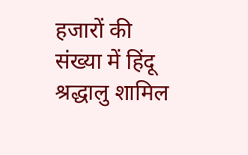हजारों की संख्या में हिंदू श्रद्धालु शामिल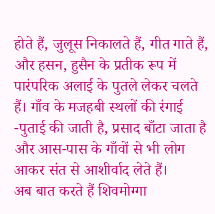होते हैं, जुलूस निकालते हैं, गीत गाते हैं, और हसन, हुसैन के प्रतीक रूप में पारंपरिक अलाई के पुतले लेकर चलते हैं। गाँव के मजहबी स्थलों की रंगाई -पुताई की जाती है, प्रसाद बाँटा जाता है और आस-पास के गाँवों से भी लोग आकर संत से आशीर्वाद लेते हैं।
अब बात करते हैं शिवमोग्गा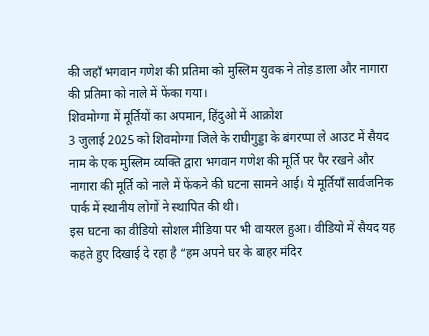की जहाँ भगवान गणेश की प्रतिमा को मुस्लिम युवक ने तोड़ डाला और नागारा की प्रतिमा को नाले में फेंका गया।
शिवमोग्गा में मूर्तियों का अपमान, हिंदुओ में आक्रोश
3 जुलाई 2025 को शिवमोग्गा जिले के राघीगुड्डा के बंगरप्पा ले आउट में सैयद नाम के एक मुस्लिम व्यक्ति द्वारा भगवान गणेश की मूर्ति पर पैर रखने और नागारा की मूर्ति को नाले में फेंकने की घटना सामने आई। ये मूर्तियाँ सार्वजनिक पार्क में स्थानीय लोगों ने स्थापित की थी।
इस घटना का वीडियो सोशल मीडिया पर भी वायरल हुआ। वीडियो में सैयद यह कहते हुए दिखाई दे रहा है “हम अपने घर के बाहर मंदिर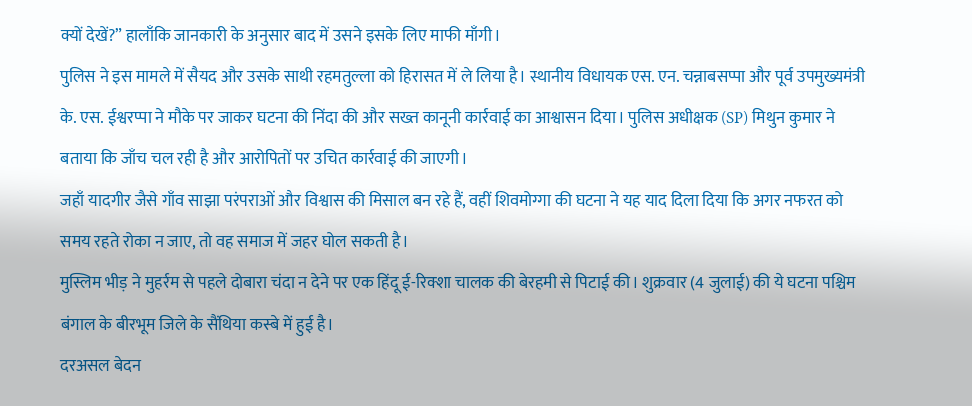क्यों देखें?” हालाँकि जानकारी के अनुसार बाद में उसने इसके लिए माफी माँगी।
पुलिस ने इस मामले में सैयद और उसके साथी रहमतुल्ला को हिरासत में ले लिया है। स्थानीय विधायक एस. एन. चन्नाबसप्पा और पूर्व उपमुख्यमंत्री के. एस. ईश्वरप्पा ने मौके पर जाकर घटना की निंदा की और सख्त कानूनी कार्रवाई का आश्वासन दिया। पुलिस अधीक्षक (SP) मिथुन कुमार ने बताया कि जाँच चल रही है और आरोपितों पर उचित कार्रवाई की जाएगी।
जहाँ यादगीर जैसे गाँव साझा परंपराओं और विश्वास की मिसाल बन रहे हैं, वहीं शिवमोग्गा की घटना ने यह याद दिला दिया कि अगर नफरत को समय रहते रोका न जाए, तो वह समाज में जहर घोल सकती है।
मुस्लिम भीड़ ने मुहर्रम से पहले दोबारा चंदा न देने पर एक हिंदू ई-रिक्शा चालक की बेरहमी से पिटाई की। शुक्रवार (4 जुलाई) की ये घटना पश्चिम बंगाल के बीरभूम जिले के सैंथिया कस्बे में हुई है।
दरअसल बेदन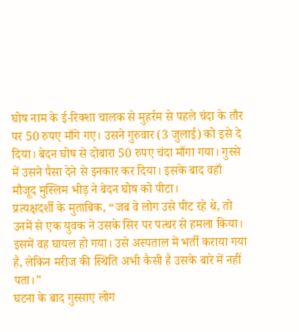घोष नाम के ई-रिक्शा चालक से मुहर्रम से पहले चंदा के तौर पर 50 रुपए माँगे गए। उसने गुरुवार (3 जुलाई) को इसे दे दिया। बेदन घोष से दोबारा 50 रुपए चंदा माँगा गया। गुस्से में उसने पैसा देने से इनकार कर दिया। इसके बाद वहाँ मौजूद मुस्लिम भीड़ ने बेदन घोष को पीटा।
प्रत्यक्षदर्शी के मुताबिक, “जब वे लोग उसे पीट रहे थे, तो उनमें से एक युवक ने उसके सिर पर पत्थर से हमला किया। इसमें वह घायल हो गया। उसे अस्पताल में भर्ती कराया गया है, लेकिन मरीज की स्थिति अभी कैसी है उसके बारे में नहीं पता।”
घटना के बाद गुस्साए लोग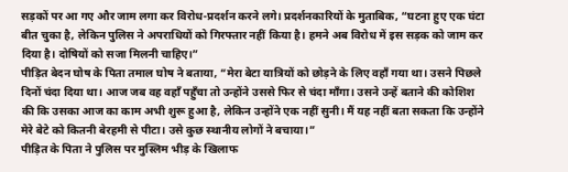सड़कों पर आ गए और जाम लगा कर विरोध-प्रदर्शन करने लगे। प्रदर्शनकारियों के मुताबिक, “घटना हुए एक घंटा बीत चुका है, लेकिन पुलिस ने अपराधियों को गिरफ्तार नहीं किया है। हमने अब विरोध में इस सड़क को जाम कर दिया है। दोषियों को सजा मिलनी चाहिए।”
पीड़ित बेदन घोष के पिता तमाल घोष ने बताया, “मेरा बेटा यात्रियों को छोड़ने के लिए वहाँ गया था। उसने पिछले दिनों चंदा दिया था। आज जब वह वहाँ पहुँचा तो उन्होंने उससे फिर से चंदा माँगा। उसने उन्हें बताने की कोशिश की कि उसका आज का काम अभी शुरू हुआ है, लेकिन उन्होंने एक नहीं सुनी। मैं यह नहीं बता सकता कि उन्होंने मेरे बेटे को कितनी बेरहमी से पीटा। उसे कुछ स्थानीय लोगों ने बचाया।”
पीड़ित के पिता ने पुलिस पर मुस्लिम भीड़ के खिलाफ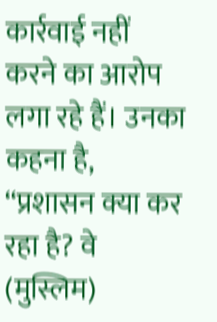कार्रवाई नहीं करने का आरोप लगा रहे हैं। उनका कहना है, “प्रशासन क्या कर रहा है? वे (मुस्लिम)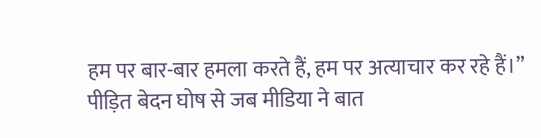हम पर बार-बार हमला करते हैं, हम पर अत्याचार कर रहे हैं।”
पीड़ित बेदन घोष से जब मीडिया ने बात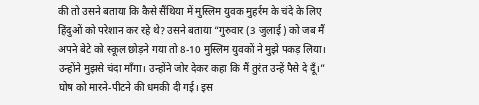की तो उसने बताया कि कैसे सैंथिया में मुस्लिम युवक मुहर्रम के चंदे के लिए हिंदुओं को परेशान कर रहे थे? उसने बताया “गुरुवार (3 जुलाई) को जब मैं अपने बेटे को स्कूल छोड़ने गया तो 8-10 मुस्लिम युवकों ने मुझे पकड़ लिया। उन्होंने मुझसे चंदा माँगा। उन्होंने जोर देकर कहा कि मैं तुरंत उन्हें पैसे दे दूँ।”
घोष को मारने-पीटने की धमकी दी गई। इस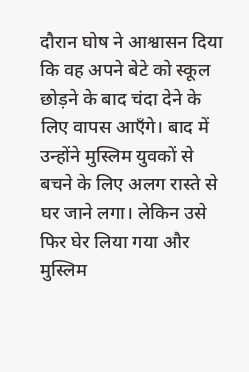दौरान घोष ने आश्वासन दिया कि वह अपने बेटे को स्कूल छोड़ने के बाद चंदा देने के लिए वापस आएँगे। बाद में उन्होंने मुस्लिम युवकों से बचने के लिए अलग रास्ते से घर जाने लगा। लेकिन उसे फिर घेर लिया गया और मुस्लिम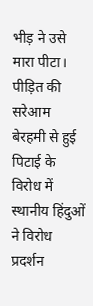भीड़ ने उसे मारा पीटा।
पीड़ित की सरेआम बेरहमी से हुई पिटाई के विरोध में स्थानीय हिंदुओं ने विरोध प्रदर्शन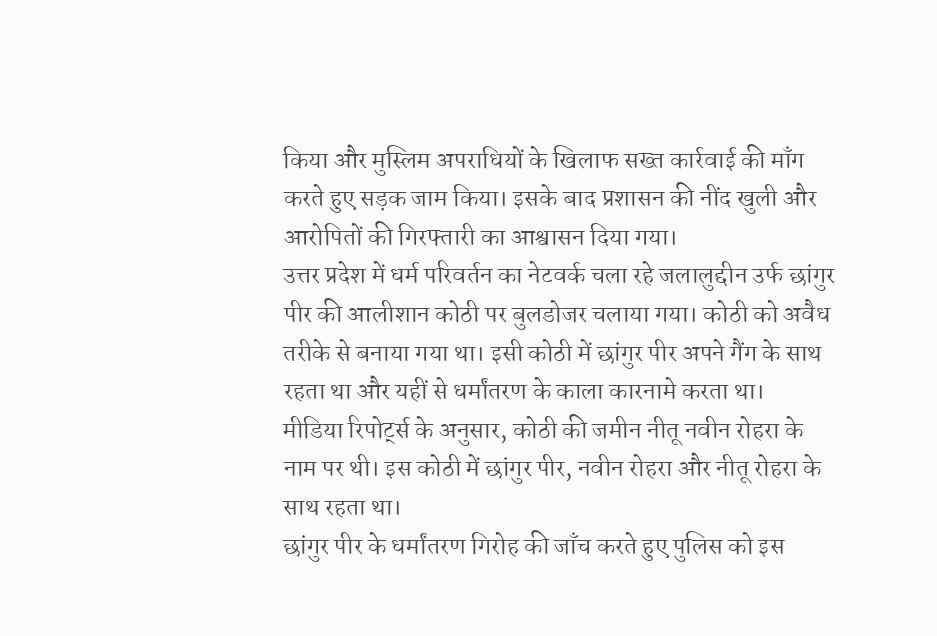किया और मुस्लिम अपराधियों के खिलाफ सख्त कार्रवाई की माँग करते हुए सड़क जाम किया। इसके बाद प्रशासन की नींद खुली और आरोपितों की गिरफ्तारी का आश्वासन दिया गया।
उत्तर प्रदेश में धर्म परिवर्तन का नेटवर्क चला रहे जलालुद्दीन उर्फ छांगुर पीर की आलीशान कोठी पर बुलडोजर चलाया गया। कोठी को अवैध तरीके से बनाया गया था। इसी कोठी में छांगुर पीर अपने गैंग के साथ रहता था और यहीं से धर्मांतरण के काला कारनामे करता था।
मीडिया रिपोर्ट्स के अनुसार, कोठी की जमीन नीतू नवीन रोहरा के नाम पर थी। इस कोठी में छांगुर पीर, नवीन रोहरा और नीतू रोहरा के साथ रहता था।
छांगुर पीर के धर्मांतरण गिरोह की जाँच करते हुए पुलिस को इस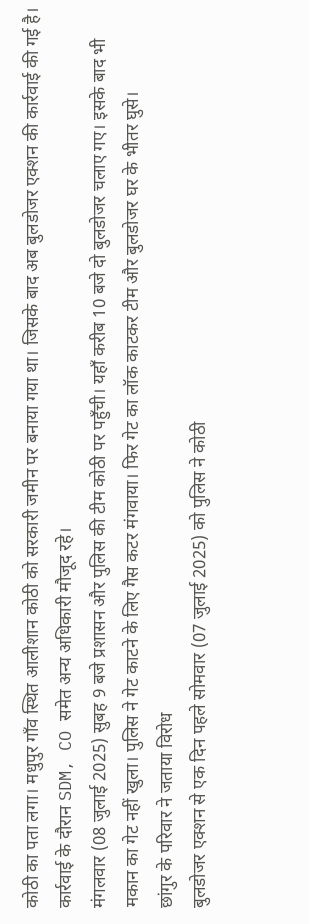कोठी का पता लगा। मधुपुर गाँव स्थित आलीशान कोठी को सरकारी जमीन पर बनाया गया था। जिसके बाद अब बुलडोजर एक्शन की कार्रवाई की गई है। कार्रवाई के दौरान SDM, CO समेत अन्य अधिकारी मौजूद रहे।
मंगलवार (08 जुलाई 2025) सुबह 9 बजे प्रशासन और पुलिस की टीम कोठी पर पहुँची। यहाँ करीब 10 बजे दो बुलडोजर चलाए गए। इसके बाद भी मकान का गेट नहीं खुला। पुलिस ने गेट काटने के लिए गैस कटर मंगवाया। फिर गेट का लॉक काटकर टीम और बुलडोजर घर के भीतर घुसे।
छांगुर के परिवार ने जताया विरोध
बुलडोजर एक्शन से एक दिन पहले सोमवार (07 जुलाई 2025) को पुलिस ने कोठी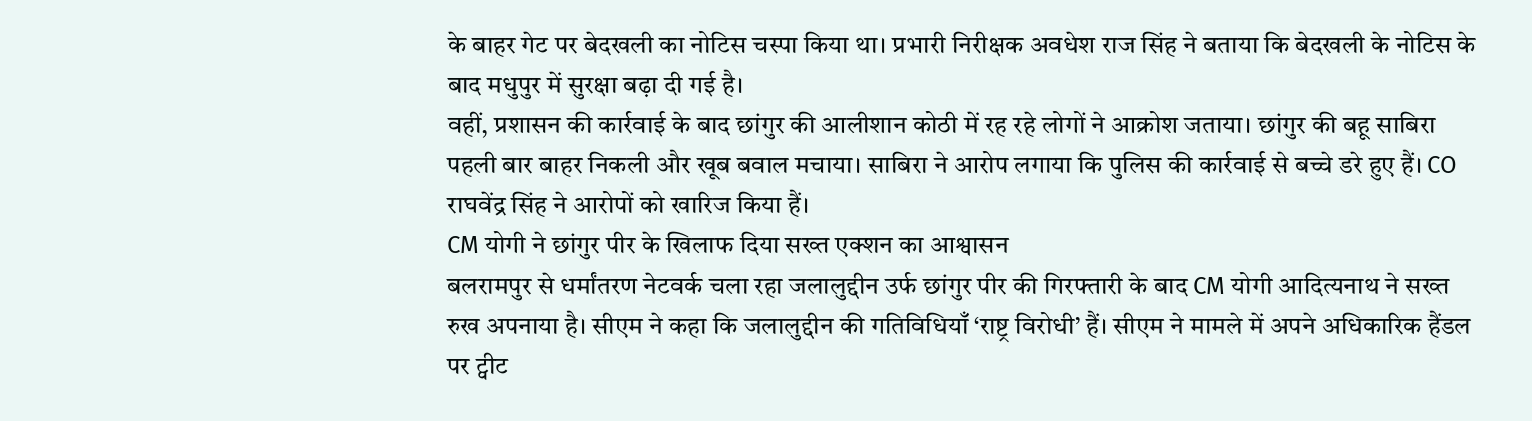के बाहर गेट पर बेदखली का नोटिस चस्पा किया था। प्रभारी निरीक्षक अवधेश राज सिंह ने बताया कि बेदखली के नोटिस के बाद मधुपुर में सुरक्षा बढ़ा दी गई है।
वहीं, प्रशासन की कार्रवाई के बाद छांगुर की आलीशान कोठी में रह रहे लोगों ने आक्रोश जताया। छांगुर की बहू साबिरा पहली बार बाहर निकली और खूब बवाल मचाया। साबिरा ने आरोप लगाया कि पुलिस की कार्रवाई से बच्चे डरे हुए हैं। CO राघवेंद्र सिंह ने आरोपों को खारिज किया हैं।
CM योगी ने छांगुर पीर के खिलाफ दिया सख्त एक्शन का आश्वासन
बलरामपुर से धर्मांतरण नेटवर्क चला रहा जलालुद्दीन उर्फ छांगुर पीर की गिरफ्तारी के बाद CM योगी आदित्यनाथ ने सख्त रुख अपनाया है। सीएम ने कहा कि जलालुद्दीन की गतिविधियाँ ‘राष्ट्र विरोधी’ हैं। सीएम ने मामले में अपने अधिकारिक हैंडल पर ट्वीट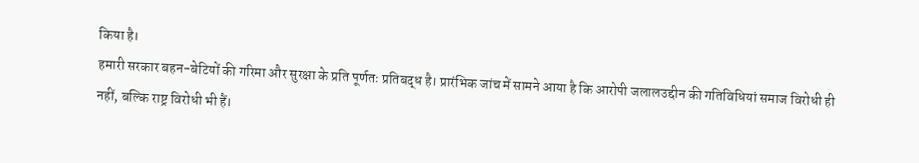किया है।
हमारी सरकार बहन-बेटियों की गरिमा और सुरक्षा के प्रति पूर्णतः प्रतिबद्ध है। प्रारंभिक जांच में सामने आया है कि आरोपी जलालउद्दीन की गतिविधियां समाज विरोधी ही नहीं, बल्कि राष्ट्र विरोधी भी हैं।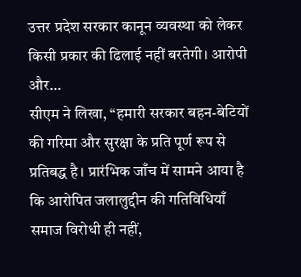उत्तर प्रदेश सरकार कानून व्यवस्था को लेकर किसी प्रकार की ढिलाई नहीं बरतेगी। आरोपी और…
सीएम ने लिखा, “हमारी सरकार बहन-बेटियों की गरिमा और सुरक्षा के प्रति पूर्ण रूप से प्रतिबद्ध है। प्रारंभिक जाँच में सामने आया है कि आरोपित जलालुद्दीन की गतिविधियाँ समाज विरोधी ही नहीं,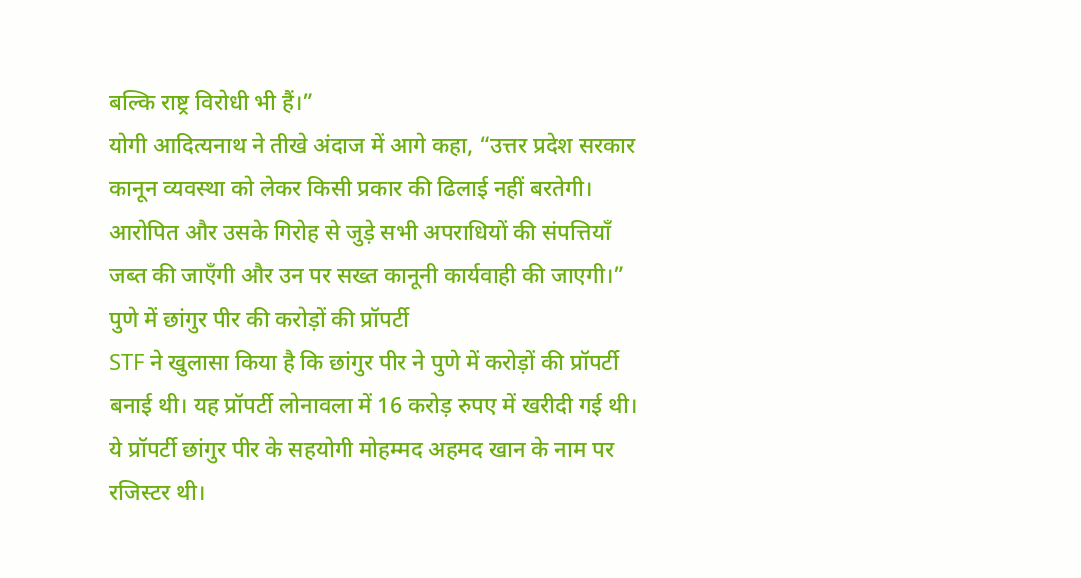बल्कि राष्ट्र विरोधी भी हैं।”
योगी आदित्यनाथ ने तीखे अंदाज में आगे कहा, “उत्तर प्रदेश सरकार कानून व्यवस्था को लेकर किसी प्रकार की ढिलाई नहीं बरतेगी। आरोपित और उसके गिरोह से जुड़े सभी अपराधियों की संपत्तियाँ जब्त की जाएँगी और उन पर सख्त कानूनी कार्यवाही की जाएगी।”
पुणे में छांगुर पीर की करोड़ों की प्रॉपर्टी
STF ने खुलासा किया है कि छांगुर पीर ने पुणे में करोड़ों की प्रॉपर्टी बनाई थी। यह प्रॉपर्टी लोनावला में 16 करोड़ रुपए में खरीदी गई थी। ये प्रॉपर्टी छांगुर पीर के सहयोगी मोहम्मद अहमद खान के नाम पर रजिस्टर थी।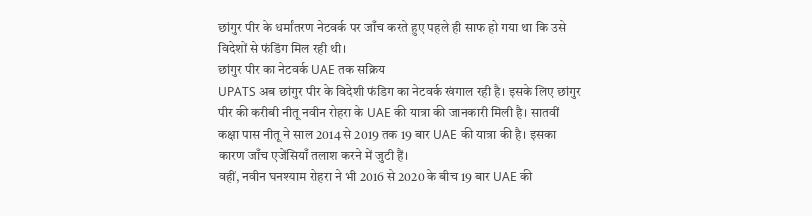छांगुर पीर के धर्मांतरण नेटवर्क पर जाँच करते हुए पहले ही साफ हो गया था कि उसे विदेशों से फंडिंग मिल रही थी।
छांगुर पीर का नेटवर्क UAE तक सक्रिय
UPATS अब छांगुर पीर के विदेशी फंडिग का नेटवर्क खंगाल रही है। इसके लिए छांगुर पीर की करीबी नीतू नवीन रोहरा के UAE की यात्रा की जानकारी मिली है। सातवीं कक्षा पास नीतू ने साल 2014 से 2019 तक 19 बार UAE की यात्रा की है। इसका कारण जाँच एजेंसियाँ तलाश करने में जुटी हैं।
वहीं, नवीन घनश्याम रोहरा ने भी 2016 से 2020 के बीच 19 बार UAE की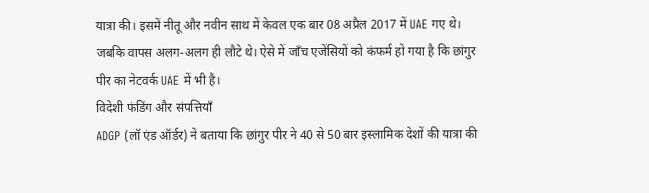यात्रा की। इसमें नीतू और नवीन साथ में केवल एक बार 08 अप्रैल 2017 में UAE गए थे। जबकि वापस अलग-अलग ही लौटे थे। ऐसे में जाँच एजेंसियों को कंफर्म हो गया है कि छांगुर पीर का नेटवर्क UAE में भी है।
विदेशी फंडिंग और संपत्तियाँ
ADGP (लॉ एंड ऑर्डर) ने बताया कि छांगुर पीर ने 40 से 50 बार इस्लामिक देशों की यात्रा की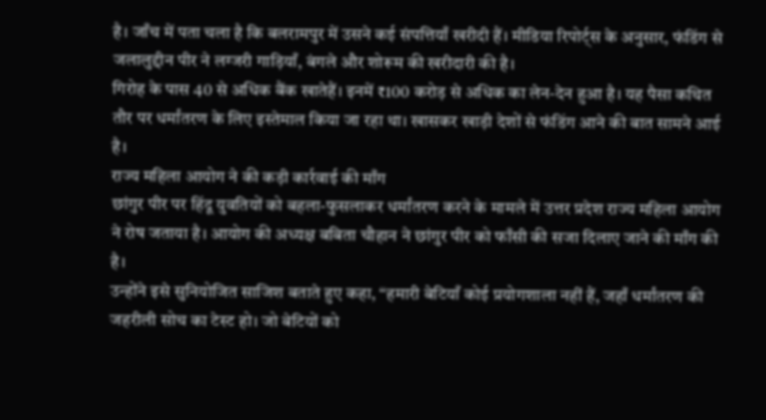है। जाँच में पता चला है कि बलरामपुर में उसने कई संपत्तियाँ खरीदी हैं। मीडिया रिपोर्ट्स के अनुसार, फंडिंग से जलालुद्दीन पीर ने लग्जरी गाड़ियाँ, बंगले और शोरूम की खरीदारी की है।
गिरोह के पास 40 से अधिक बैंक खातेहैं। इनमें ₹100 करोड़ से अधिक का लेन-देन हुआ है। यह पैसा कथित तौर पर धर्मांतरण के लिए इस्तेमाल किया जा रहा था। खासकर खाड़ी देशों से फंडिंग आने की बात सामने आई है।
राज्य महिला आयोग ने की कड़ी कार्रवाई की माँग
छांगुर पीर पर हिंदू युवतियों को बहला-फुसलाकर धर्मांतरण करने के मामले में उत्तर प्रदेश राज्य महिला आयोग ने रोष जताया है। आयोग की अध्यक्ष बबिता चौहान ने छांगुर पीर को फाँसी की सजा दिलाए जाने की माँग की है।
उन्होंने इसे सुनियोजित साजिश बताते हुए कहा, “हमारी बेटियाँ कोई प्रयोगशाला नहीं हैं, जहाँ धर्मांतरण की जहरीली सोच का टेस्ट हो। जो बेटियों को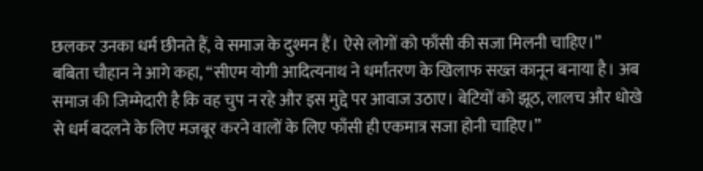छलकर उनका धर्म छीनते हैं, वे समाज के दुश्मन हैं। ऐसे लोगों को फाँसी की सजा मिलनी चाहिए।”
बबिता चौहान ने आगे कहा, “सीएम योगी आदित्यनाथ ने धर्मांतरण के खिलाफ सख्त कानून बनाया है। अब समाज की जिम्मेदारी है कि वह चुप न रहे और इस मुद्दे पर आवाज उठाए। बेटियों को झूठ, लालच और धोखे से धर्म बदलने के लिए मजबूर करने वालों के लिए फाँसी ही एकमात्र सजा होनी चाहिए।”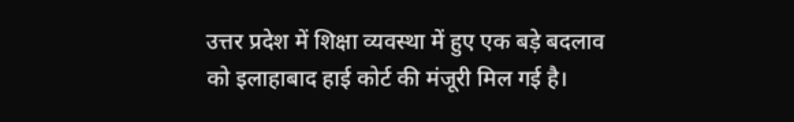उत्तर प्रदेश में शिक्षा व्यवस्था में हुए एक बड़े बदलाव को इलाहाबाद हाई कोर्ट की मंजूरी मिल गई है।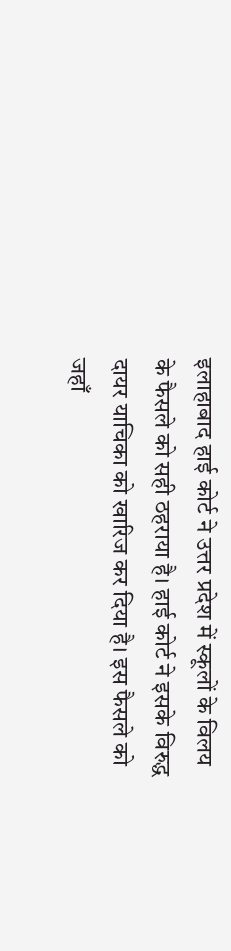इलाहाबाद हाई कोर्ट ने उत्तर प्रदेश में स्कूलों के विलय के फैसले को सही ठहराया है। हाई कोर्ट ने इसके विरुद्ध दायर याचिका को खारिज कर दिया है। इस फैसले को जहाँ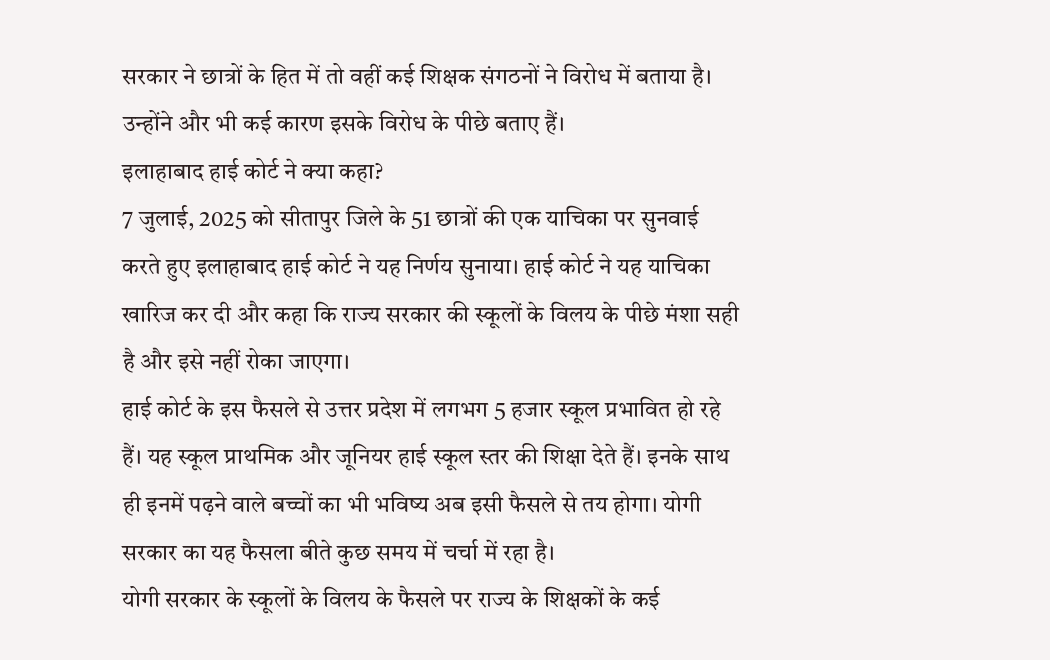सरकार ने छात्रों के हित में तो वहीं कई शिक्षक संगठनों ने विरोध में बताया है। उन्होंने और भी कई कारण इसके विरोध के पीछे बताए हैं।
इलाहाबाद हाई कोर्ट ने क्या कहा?
7 जुलाई, 2025 को सीतापुर जिले के 51 छात्रों की एक याचिका पर सुनवाई करते हुए इलाहाबाद हाई कोर्ट ने यह निर्णय सुनाया। हाई कोर्ट ने यह याचिका खारिज कर दी और कहा कि राज्य सरकार की स्कूलों के विलय के पीछे मंशा सही है और इसे नहीं रोका जाएगा।
हाई कोर्ट के इस फैसले से उत्तर प्रदेश में लगभग 5 हजार स्कूल प्रभावित हो रहे हैं। यह स्कूल प्राथमिक और जूनियर हाई स्कूल स्तर की शिक्षा देते हैं। इनके साथ ही इनमें पढ़ने वाले बच्चों का भी भविष्य अब इसी फैसले से तय होगा। योगी सरकार का यह फैसला बीते कुछ समय में चर्चा में रहा है।
योगी सरकार के स्कूलों के विलय के फैसले पर राज्य के शिक्षकों के कई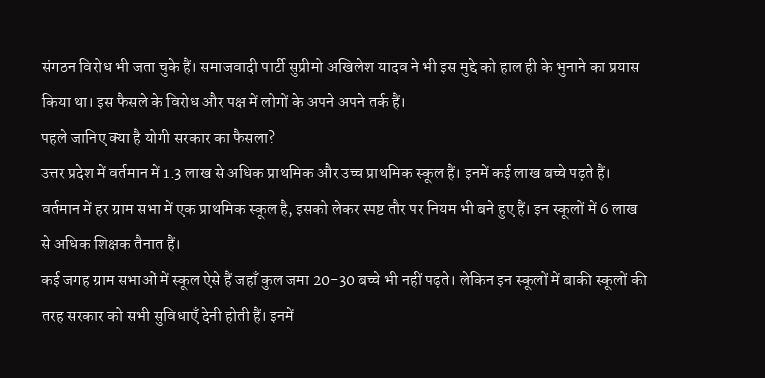संगठन विरोध भी जता चुके हैं। समाजवादी पार्टी सुप्रीमो अखिलेश यादव ने भी इस मुद्दे को हाल ही के भुनाने का प्रयास किया था। इस फैसले के विरोध और पक्ष में लोगों के अपने अपने तर्क हैं।
पहले जानिए क्या है योगी सरकार का फैसला?
उत्तर प्रदेश में वर्तमान में 1.3 लाख से अधिक प्राथमिक और उच्च प्राथमिक स्कूल हैं। इनमें कई लाख बच्चे पढ़ते हैं। वर्तमान में हर ग्राम सभा में एक प्राथमिक स्कूल है, इसको लेकर स्पष्ट तौर पर नियम भी बने हुए हैं। इन स्कूलों में 6 लाख से अधिक शिक्षक तैनात हैं।
कई जगह ग्राम सभाओं में स्कूल ऐसे हैं जहाँ कुल जमा 20-30 बच्चे भी नहीं पढ़ते। लेकिन इन स्कूलों में बाकी स्कूलों की तरह सरकार को सभी सुविधाएँ देनी होती हैं। इनमें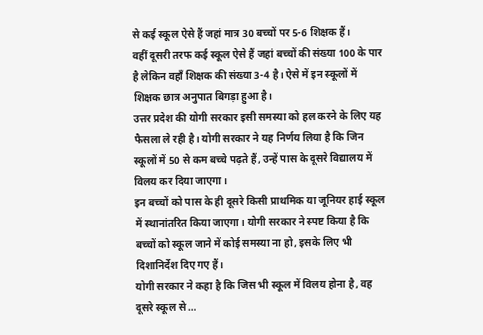से कई स्कूल ऐसे हैं जहां मात्र 30 बच्चों पर 5-6 शिक्षक हैं।
वहीं दूसरी तरफ कई स्कूल ऐसे हैं जहां बच्चों की संख्या 100 के पार है लेकिन वहाँ शिक्षक की संख्या 3-4 है। ऐसे में इन स्कूलों में शिक्षक छात्र अनुपात बिगड़ा हुआ है।
उत्तर प्रदेश की योगी सरकार इसी समस्या को हल करने के लिए यह फैसला ले रही है। योगी सरकार ने यह निर्णय लिया है कि जिन स्कूलों में 50 से कम बच्चे पढ़ते हैं, उन्हें पास के दूसरे विद्यालय में विलय कर दिया जाएगा।
इन बच्चों को पास के ही दूसरे किसी प्राथमिक या जूनियर हाई स्कूल में स्थानांतरित किया जाएगा। योगी सरकार ने स्पष्ट किया है कि बच्चों को स्कूल जाने में कोई समस्या ना हो, इसके लिए भी दिशानिर्देश दिए गए हैं।
योगी सरकार ने कहा है कि जिस भी स्कूल में विलय होना है, वह दूसरे स्कूल से …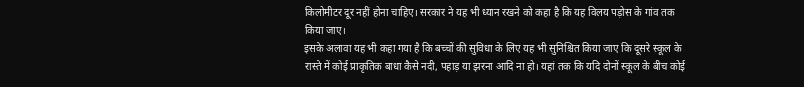किलोमीटर दूर नहीं होना चाहिए। सरकार ने यह भी ध्यान रखने को कहा है कि यह विलय पड़ोस के गांव तक किया जाए।
इसके अलावा यह भी कहा गया है कि बच्चों की सुविधा के लिए यह भी सुनिश्चित किया जाए कि दूसरे स्कूल के रास्ते में कोई प्राकृतिक बाधा कैसे नदी, पहाड़ या झरना आदि ना हो। यहां तक कि यदि दोनों स्कूल के बीच कोई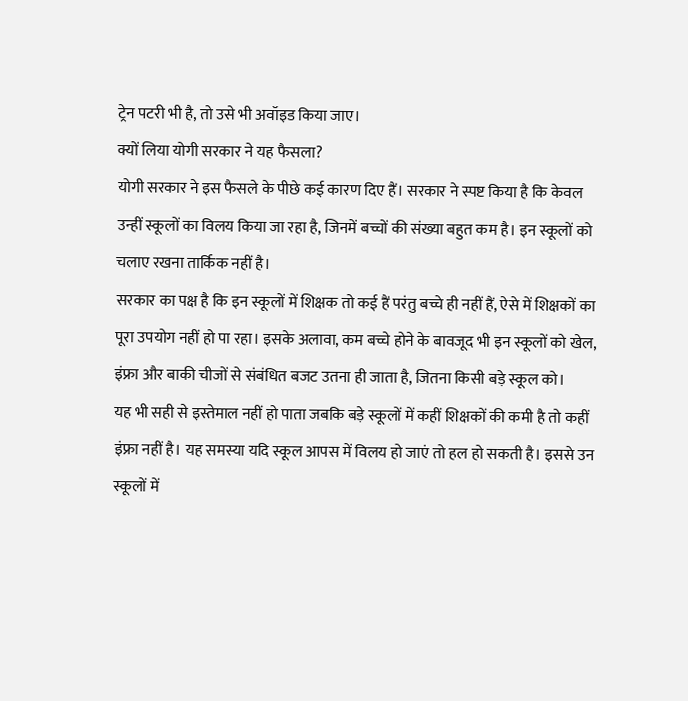ट्रेन पटरी भी है, तो उसे भी अवॉइड किया जाए।
क्यों लिया योगी सरकार ने यह फैसला?
योगी सरकार ने इस फैसले के पीछे कई कारण दिए हैं। सरकार ने स्पष्ट किया है कि केवल उन्हीं स्कूलों का विलय किया जा रहा है, जिनमें बच्चों की संख्या बहुत कम है। इन स्कूलों को चलाए रखना तार्किक नहीं है।
सरकार का पक्ष है कि इन स्कूलों में शिक्षक तो कई हैं परंतु बच्चे ही नहीं हैं, ऐसे में शिक्षकों का पूरा उपयोग नहीं हो पा रहा। इसके अलावा, कम बच्चे होने के बावजूद भी इन स्कूलों को खेल, इंफ्रा और बाकी चीजों से संबंधित बजट उतना ही जाता है, जितना किसी बड़े स्कूल को।
यह भी सही से इस्तेमाल नहीं हो पाता जबकि बड़े स्कूलों में कहीं शिक्षकों की कमी है तो कहीं इंफ्रा नहीं है। यह समस्या यदि स्कूल आपस में विलय हो जाएं तो हल हो सकती है। इससे उन स्कूलों में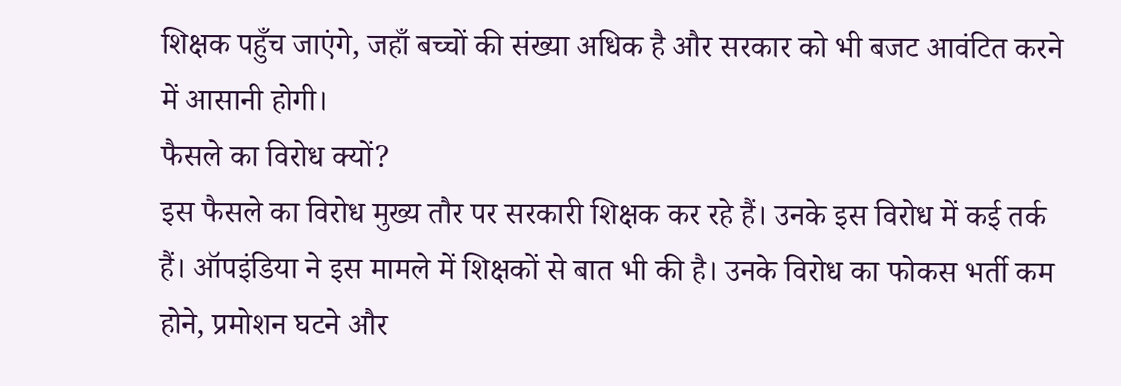शिक्षक पहुँच जाएंगे, जहाँ बच्चों की संख्या अधिक है और सरकार को भी बजट आवंटित करने में आसानी होगी।
फैसले का विरोध क्यों?
इस फैसले का विरोध मुख्य तौर पर सरकारी शिक्षक कर रहे हैं। उनके इस विरोध में कई तर्क हैं। ऑपइंडिया ने इस मामले में शिक्षकों से बात भी की है। उनके विरोध का फोकस भर्ती कम होने, प्रमोशन घटने और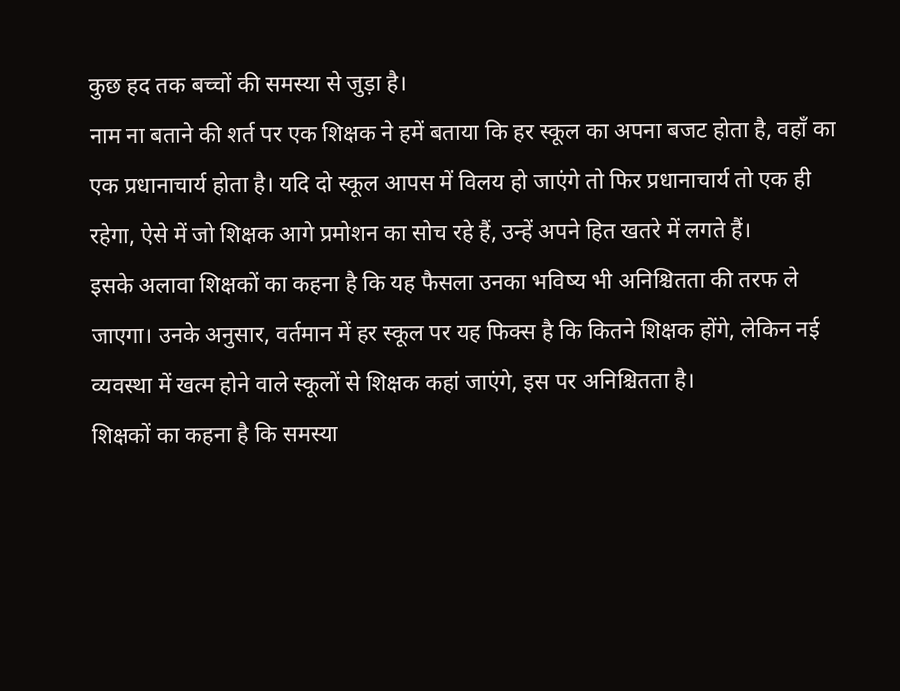कुछ हद तक बच्चों की समस्या से जुड़ा है।
नाम ना बताने की शर्त पर एक शिक्षक ने हमें बताया कि हर स्कूल का अपना बजट होता है, वहाँ का एक प्रधानाचार्य होता है। यदि दो स्कूल आपस में विलय हो जाएंगे तो फिर प्रधानाचार्य तो एक ही रहेगा, ऐसे में जो शिक्षक आगे प्रमोशन का सोच रहे हैं, उन्हें अपने हित खतरे में लगते हैं।
इसके अलावा शिक्षकों का कहना है कि यह फैसला उनका भविष्य भी अनिश्चितता की तरफ ले जाएगा। उनके अनुसार, वर्तमान में हर स्कूल पर यह फिक्स है कि कितने शिक्षक होंगे, लेकिन नई व्यवस्था में खत्म होने वाले स्कूलों से शिक्षक कहां जाएंगे, इस पर अनिश्चितता है।
शिक्षकों का कहना है कि समस्या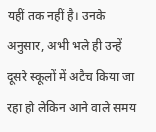यहीं तक नहीं है। उनके अनुसार, अभी भले ही उन्हें दूसरे स्कूलों में अटैच किया जा रहा हो लेकिन आने वाले समय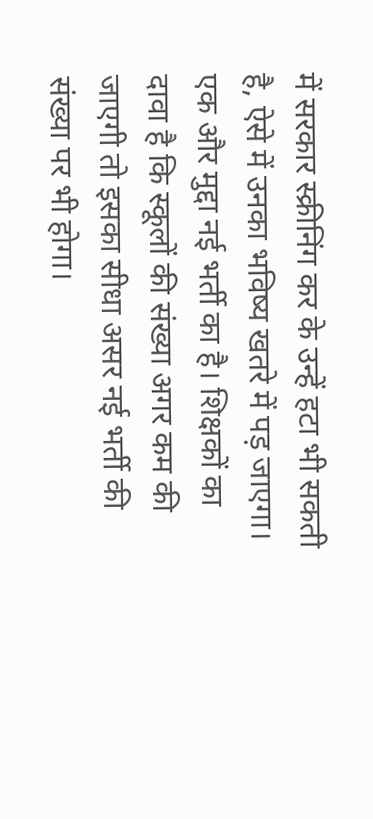में सरकार स्क्रीनिंग कर के उन्हें हटा भी सकती है, ऐसे में उनका भविष्य खतरे में पड़ जाएगा।
एक और मुद्दा नई भर्ती का है। शिक्षकों का दावा है कि स्कूलों की संख्या अगर कम की जाएगी तो इसका सीधा असर नई भर्ती की संख्या पर भी होगा।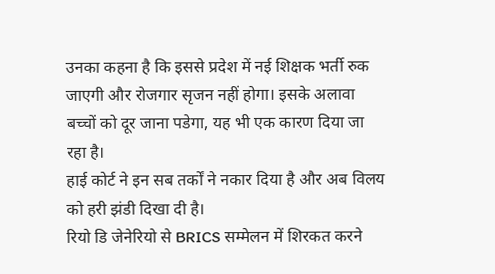उनका कहना है कि इससे प्रदेश में नई शिक्षक भर्ती रुक जाएगी और रोजगार सृजन नहीं होगा। इसके अलावा बच्चों को दूर जाना पडेगा, यह भी एक कारण दिया जा रहा है।
हाई कोर्ट ने इन सब तर्कों ने नकार दिया है और अब विलय को हरी झंडी दिखा दी है।
रियो डि जेनेरियो से BRICS सम्मेलन में शिरकत करने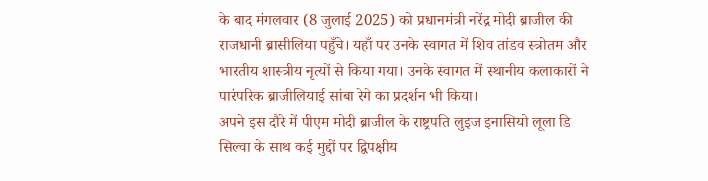के बाद मंगलवार (8 जुलाई 2025) को प्रधानमंत्री नरेंद्र मोदी ब्राजील की राजधानी ब्रासीलिया पहुँचे। यहाँ पर उनके स्वागत में शिव तांडव स्त्रोतम और भारतीय शास्त्रीय नृत्यों से किया गया। उनके स्वागत में स्थानीय कलाकारों ने पारंपरिक ब्राजीलियाई सांबा रेगे का प्रदर्शन भी किया।
अपने इस दौरे में पीएम मोदी ब्राजील के राष्ट्रपति लुइज इनासियो लूला डि सिल्वा के साथ कई मुद्दों पर द्विपक्षीय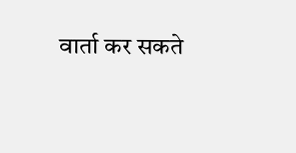वार्ता कर सकते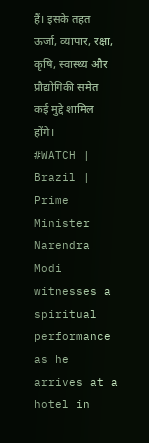हैं। इसके तहत ऊर्जा, व्यापार, रक्षा, कृषि, स्वास्थ्य और प्रौद्योगिकी समेत कई मुद्दे शामिल होंगे।
#WATCH | Brazil | Prime Minister Narendra Modi witnesses a spiritual performance as he arrives at a hotel in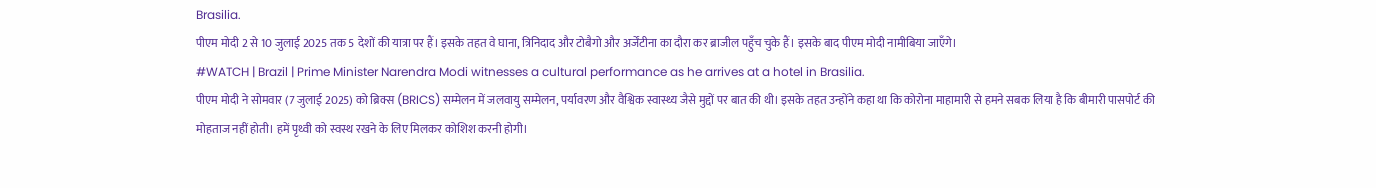Brasilia.
पीएम मोदी 2 से 10 जुलाई 2025 तक 5 देशों की यात्रा पर हैं। इसके तहत वे घाना, त्रिनिदाद और टोबैगो और अर्जेंटीना का दौरा कर ब्राजील पहुँच चुके हैं। इसके बाद पीएम मोदी नामीबिया जाएँगे।
#WATCH | Brazil | Prime Minister Narendra Modi witnesses a cultural performance as he arrives at a hotel in Brasilia.
पीएम मोदी ने सोमवार (7 जुलाई 2025) को ब्रिक्स (BRICS) सम्मेलन में जलवायु सम्मेलन, पर्यावरण और वैश्विक स्वास्थ्य जैसे मुद्दों पर बात की थी। इसके तहत उन्होंने कहा था कि कोरोना माहामारी से हमने सबक लिया है कि बीमारी पासपोर्ट की मोहताज नहीं होती। हमें पृथ्वी को स्वस्थ रखने के लिए मिलकर कोशिश करनी होगी।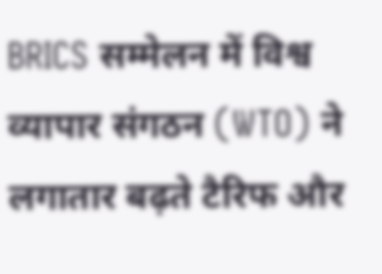BRICS सम्मेलन में विश्व व्यापार संगठन (WTO) ने लगातार बढ़ते टैरिफ और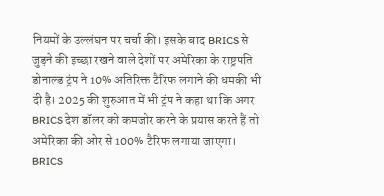नियमों के उल्लंघन पर चर्चा की। इसके बाद BRICS से जुड़ने की इच्छा रखने वाले देशों पर अमेरिका के राष्ट्रपति डोनाल्ड ट्रंप ने 10% अतिरिक्त टैरिफ लगाने की धमकी भी दी है। 2025 की शुरुआत में भी ट्रंप ने कहा था कि अगर BRICS देश डॉलर को कमजोर करने के प्रयास करते हैं तो अमेरिका की ओर से 100% टैरिफ लगाया जाएगा।
BRICS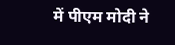में पीएम मोदी ने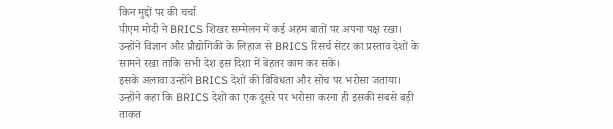किन मुद्दों पर की चर्चा
पीएम मोदी ने BRICS शिखर सम्मेलन में कई अहम बातों पर अपना पक्ष रखा। उन्होंने विज्ञान और प्रौद्योगिकी के लिहाज से BRICS रिसर्च सेंटर का प्रस्ताव देशों के सामने रखा ताकि सभी देश इस दिशा में बेहतर काम कर सकें।
इसके अलावा उन्होंने BRICS देशों की विविधता और सोच पर भरोसा जताया। उन्होंने कहा कि BRICS देशों का एक दूसरे पर भरोसा करना ही इसकी सबसे बड़ी ताकत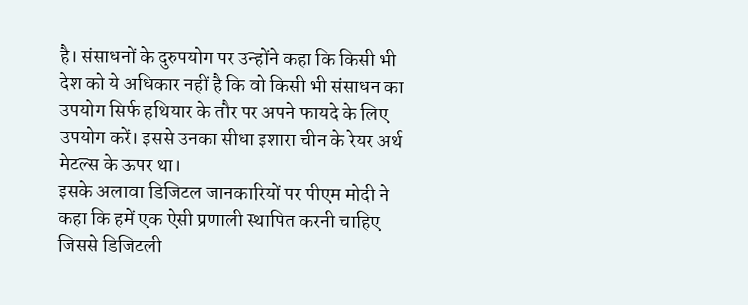है। संसाधनों के दुरुपयोग पर उन्होंने कहा कि किसी भी देश को ये अधिकार नहीं है कि वो किसी भी संसाधन का उपयोग सिर्फ हथियार के तौर पर अपने फायदे के लिए उपयोग करें। इससे उनका सीधा इशारा चीन के रेयर अर्थ मेटल्स के ऊपर था।
इसके अलावा डिजिटल जानकारियों पर पीएम मोदी ने कहा कि हमें एक ऐसी प्रणाली स्थापित करनी चाहिए जिससे डिजिटली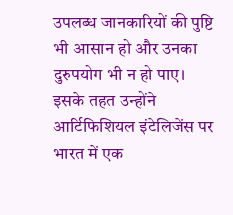उपलब्ध जानकारियों की पुष्टि भी आसान हो और उनका दुरुपयोग भी न हो पाए। इसके तहत उन्होंने आर्टिफिशियल इंटेलिजेंस पर भारत में एक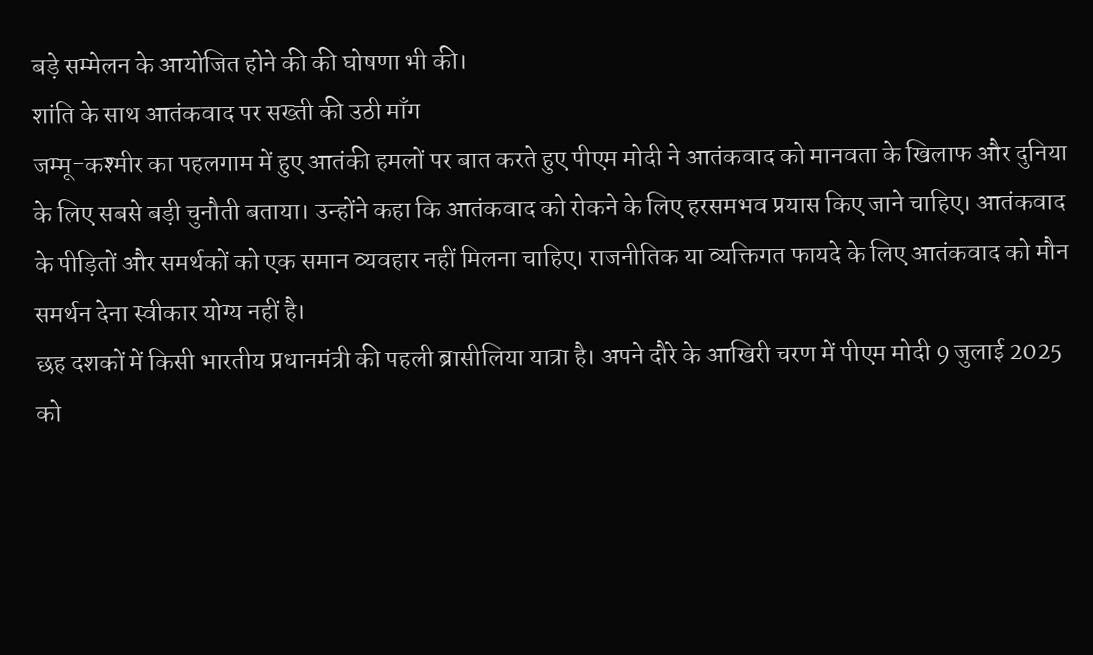बड़े सम्मेलन के आयोजित होने की की घोषणा भी की।
शांति के साथ आतंकवाद पर सख्ती की उठी माँग
जम्मू-कश्मीर का पहलगाम में हुए आतंकी हमलों पर बात करते हुए पीएम मोदी ने आतंकवाद को मानवता के खिलाफ और दुनिया के लिए सबसे बड़ी चुनौती बताया। उन्होंने कहा कि आतंकवाद को रोकने के लिए हरसमभव प्रयास किए जाने चाहिए। आतंकवाद के पीड़ितों और समर्थकों को एक समान व्यवहार नहीं मिलना चाहिए। राजनीतिक या व्यक्तिगत फायदे के लिए आतंकवाद को मौन समर्थन देना स्वीकार योग्य नहीं है।
छह दशकों में किसी भारतीय प्रधानमंत्री की पहली ब्रासीलिया यात्रा है। अपने दौरे के आखिरी चरण में पीएम मोदी 9 जुलाई 2025 को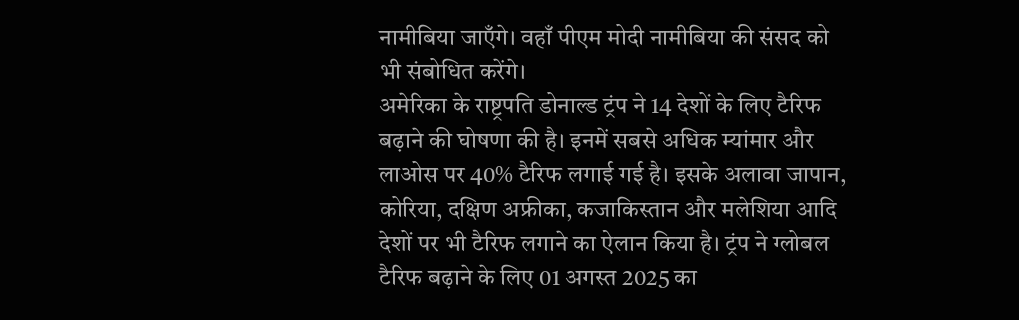नामीबिया जाएँगे। वहाँ पीएम मोदी नामीबिया की संसद को भी संबोधित करेंगे।
अमेरिका के राष्ट्रपति डोनाल्ड ट्रंप ने 14 देशों के लिए टैरिफ बढ़ाने की घोषणा की है। इनमें सबसे अधिक म्यांमार और लाओस पर 40% टैरिफ लगाई गई है। इसके अलावा जापान, कोरिया, दक्षिण अफ्रीका, कजाकिस्तान और मलेशिया आदि देशों पर भी टैरिफ लगाने का ऐलान किया है। ट्रंप ने ग्लोबल टैरिफ बढ़ाने के लिए 01 अगस्त 2025 का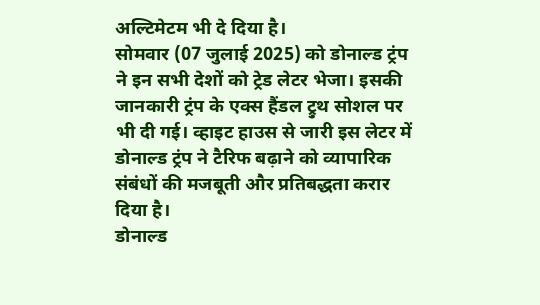अल्टिमेटम भी दे दिया है।
सोमवार (07 जुलाई 2025) को डोनाल्ड ट्रंप ने इन सभी देशों को ट्रेड लेटर भेजा। इसकी जानकारी ट्रंप के एक्स हैंडल ट्रुथ सोशल पर भी दी गई। व्हाइट हाउस से जारी इस लेटर में डोनाल्ड ट्रंप ने टैरिफ बढ़ाने को व्यापारिक संबंधों की मजबूती और प्रतिबद्धता करार दिया है।
डोनाल्ड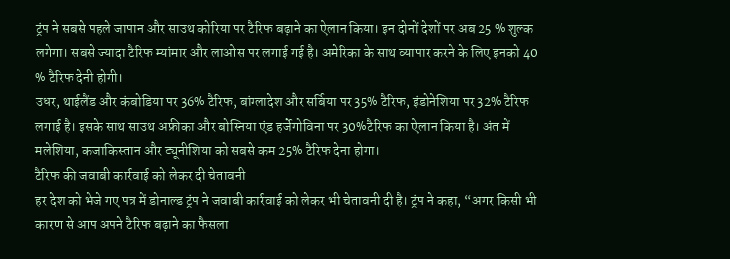ट्रंप ने सबसे पहले जापान और साउथ कोरिया पर टैरिफ बढ़ाने का ऐलान किया। इन दोनों देशों पर अब 25 % शुल्क लगेगा। सबसे ज्यादा टैरिफ म्यांमार और लाओस पर लगाई गई है। अमेरिका के साथ व्यापार करने के लिए इनको 40 % टैरिफ देनी होगी।
उधर, थाईलैंड और कंबोडिया पर 36% टैरिफ, बांग्लादेश और सर्बिया पर 35% टैरिफ, इंडोनेशिया पर 32% टैरिफ लगाई है। इसके साथ साउथ अफ्रीका और बोस्निया एंड हर्जेगोविना पर 30%टैरिफ का ऐलान किया है। अंत में मलेशिया, कजाकिस्तान और ट्यूनीशिया को सबसे कम 25% टैरिफ देना होगा।
टैरिफ की जवाबी कार्रवाई को लेकर दी चेतावनी
हर देश को भेजे गए पत्र में डोनाल्ड ट्रंप ने जवाबी कार्रवाई को लेकर भी चेतावनी दी है। ट्रंप ने कहा, “अगर किसी भी कारण से आप अपने टैरिफ बढ़ाने का फैसला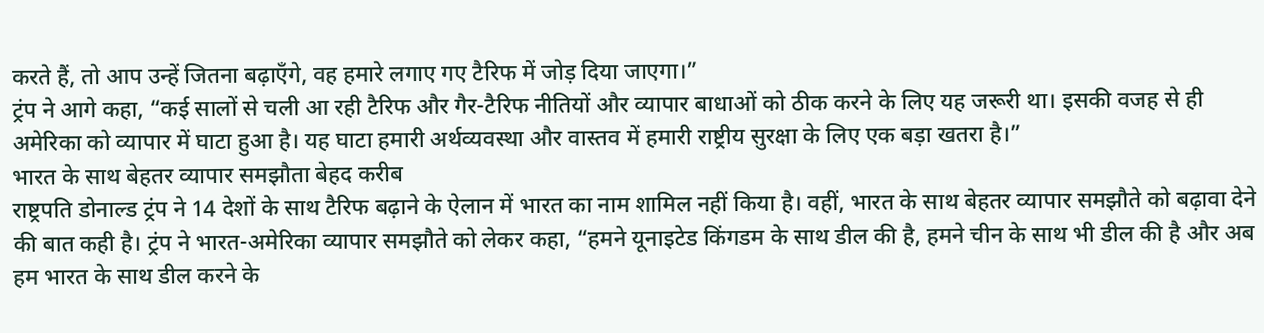करते हैं, तो आप उन्हें जितना बढ़ाएँगे, वह हमारे लगाए गए टैरिफ में जोड़ दिया जाएगा।”
ट्रंप ने आगे कहा, “कई सालों से चली आ रही टैरिफ और गैर-टैरिफ नीतियों और व्यापार बाधाओं को ठीक करने के लिए यह जरूरी था। इसकी वजह से ही अमेरिका को व्यापार में घाटा हुआ है। यह घाटा हमारी अर्थव्यवस्था और वास्तव में हमारी राष्ट्रीय सुरक्षा के लिए एक बड़ा खतरा है।”
भारत के साथ बेहतर व्यापार समझौता बेहद करीब
राष्ट्रपति डोनाल्ड ट्रंप ने 14 देशों के साथ टैरिफ बढ़ाने के ऐलान में भारत का नाम शामिल नहीं किया है। वहीं, भारत के साथ बेहतर व्यापार समझौते को बढ़ावा देने की बात कही है। ट्रंप ने भारत-अमेरिका व्यापार समझौते को लेकर कहा, “हमने यूनाइटेड किंगडम के साथ डील की है, हमने चीन के साथ भी डील की है और अब हम भारत के साथ डील करने के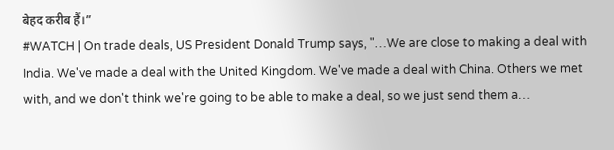बेहद करीब हैं।”
#WATCH | On trade deals, US President Donald Trump says, "…We are close to making a deal with India. We've made a deal with the United Kingdom. We've made a deal with China. Others we met with, and we don't think we're going to be able to make a deal, so we just send them a…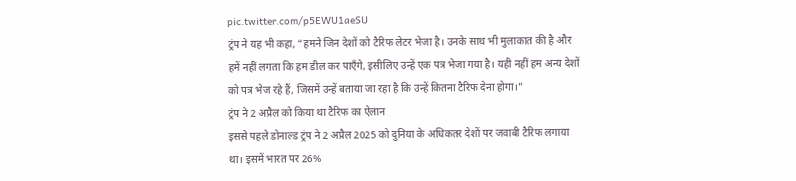pic.twitter.com/p5EWU1aeSU
ट्रंप ने यह भी कहा, “हमने जिन देशों को टैरिफ लेटर भेजा है। उनके साथ भी मुलाकात की है और हमें नहीं लगता कि हम डील कर पाएँगे, इसीलिए उन्हें एक पत्र भेजा गया है। यही नहीं हम अन्य देशों को पत्र भेज रहे हैं, जिसमें उन्हें बताया जा रहा है कि उन्हें कितना टैरिफ देना होगा।”
ट्रंप ने 2 अप्रैल को किया था टैरिफ का ऐलान
इससे पहले डोनाल्ड ट्रंप ने 2 अप्रैल 2025 को दुनिया के अधिकतर देशों पर जवाबी टैरिफ लगाया था। इसमें भारत पर 26%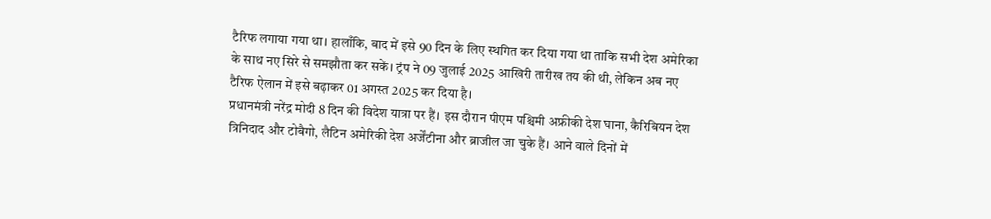टैरिफ लगाया गया था। हालाँकि, बाद में इसे 90 दिन के लिए स्थगित कर दिया गया था ताकि सभी देश अमेरिका के साथ नए सिरे से समझौता कर सकें। ट्रंप ने 09 जुलाई 2025 आखिरी तारीख तय की थी, लेकिन अब नए टैरिफ ऐलान में इसे बढ़ाकर 01 अगस्त 2025 कर दिया है।
प्रधानमंत्री नरेंद्र मोदी 8 दिन की विदेश यात्रा पर हैं। इस दौरान पीएम पश्चिमी अफ्रीकी देश घाना, कैरिबियन देश त्रिनिदाद और टोबैगो, लैटिन अमेरिकी देश अर्जेंटीना और ब्राजील जा चुके हैं। आने वाले दिनों में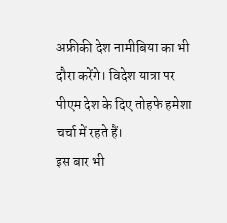अफ्रीकी देश नामीबिया का भी दौरा करेंगे। विदेश यात्रा पर पीएम देश के दिए तोहफे हमेशा चर्चा में रहते हैं।
इस बार भी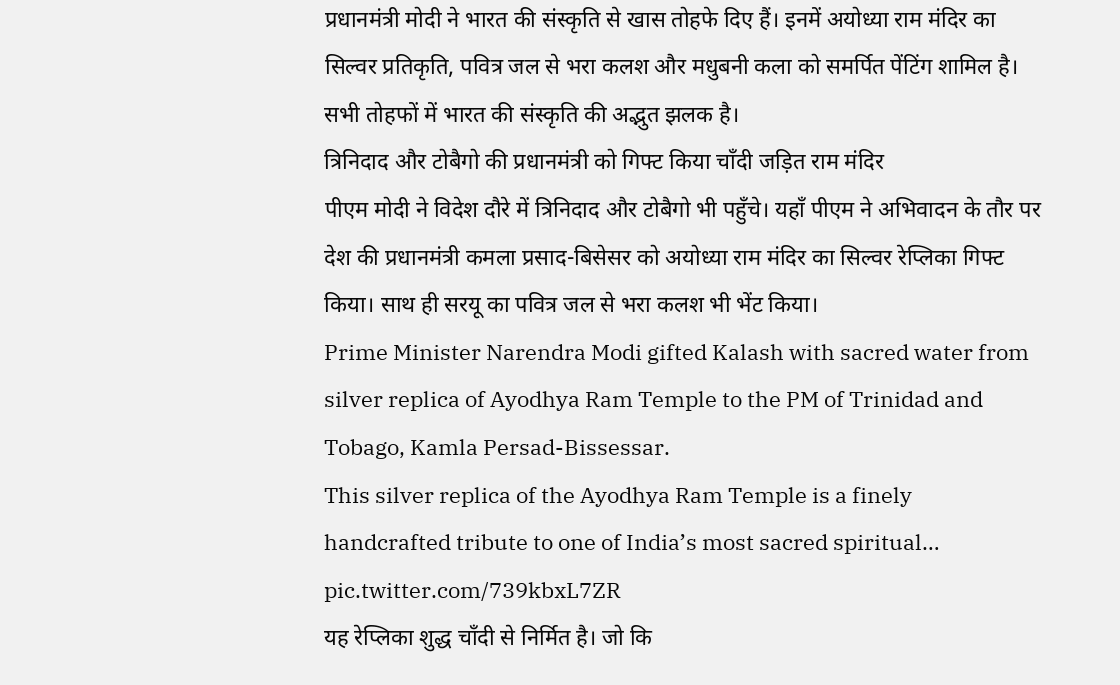प्रधानमंत्री मोदी ने भारत की संस्कृति से खास तोहफे दिए हैं। इनमें अयोध्या राम मंदिर का सिल्वर प्रतिकृति, पवित्र जल से भरा कलश और मधुबनी कला को समर्पित पेंटिंग शामिल है। सभी तोहफों में भारत की संस्कृति की अद्भुत झलक है।
त्रिनिदाद और टोबैगो की प्रधानमंत्री को गिफ्ट किया चाँदी जड़ित राम मंदिर
पीएम मोदी ने विदेश दौरे में त्रिनिदाद और टोबैगो भी पहुँचे। यहाँ पीएम ने अभिवादन के तौर पर देश की प्रधानमंत्री कमला प्रसाद-बिसेसर को अयोध्या राम मंदिर का सिल्वर रेप्लिका गिफ्ट किया। साथ ही सरयू का पवित्र जल से भरा कलश भी भेंट किया।
Prime Minister Narendra Modi gifted Kalash with sacred water from silver replica of Ayodhya Ram Temple to the PM of Trinidad and Tobago, Kamla Persad-Bissessar.
This silver replica of the Ayodhya Ram Temple is a finely handcrafted tribute to one of India’s most sacred spiritual… pic.twitter.com/739kbxL7ZR
यह रेप्लिका शुद्ध चाँदी से निर्मित है। जो कि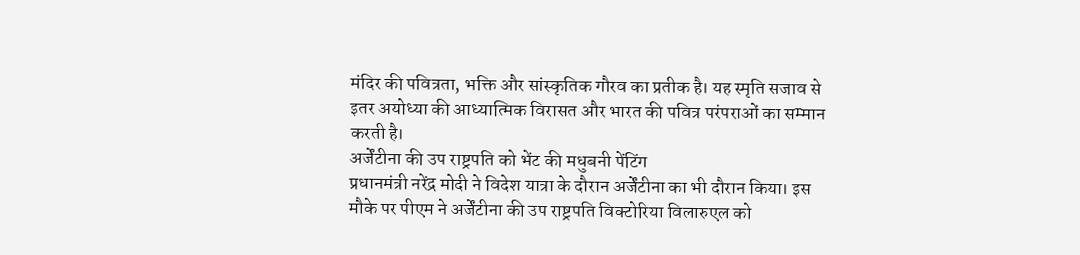मंदिर की पवित्रता, भक्ति और सांस्कृतिक गौरव का प्रतीक है। यह स्मृति सजाव से इतर अयोध्या की आध्यात्मिक विरासत और भारत की पवित्र परंपराओं का सम्मान करती है।
अर्जेंटीना की उप राष्ट्रपति को भेंट की मधुबनी पेंटिंग
प्रधानमंत्री नरेंद्र मोदी ने विदेश यात्रा के दौरान अर्जेंटीना का भी दौरान किया। इस मौके पर पीएम ने अर्जेंटीना की उप राष्ट्रपति विक्टोरिया विलारुएल को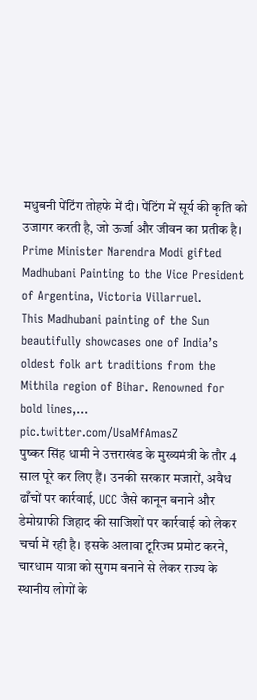मधुबनी पेंटिंग तोहफे में दी। पेंटिंग में सूर्य की कृति को उजागर करती है, जो ऊर्जा और जीवन का प्रतीक है।
Prime Minister Narendra Modi gifted Madhubani Painting to the Vice President of Argentina, Victoria Villarruel.
This Madhubani painting of the Sun beautifully showcases one of India’s oldest folk art traditions from the Mithila region of Bihar. Renowned for bold lines,… pic.twitter.com/UsaMfAmasZ
पुष्कर सिंह धामी ने उत्तराखंड के मुख्यमंत्री के तौर 4 साल पूरे कर लिए हैं। उनकी सरकार मजारों, अवैध ढाँचों पर कार्रवाई, UCC जैसे कानून बनाने और डेमोग्राफी जिहाद की साजिशों पर कार्रवाई को लेकर चर्चा में रही है। इसके अलावा टूरिज्म प्रमोट करने, चारधाम यात्रा को सुगम बनाने से लेकर राज्य के स्थानीय लोगों के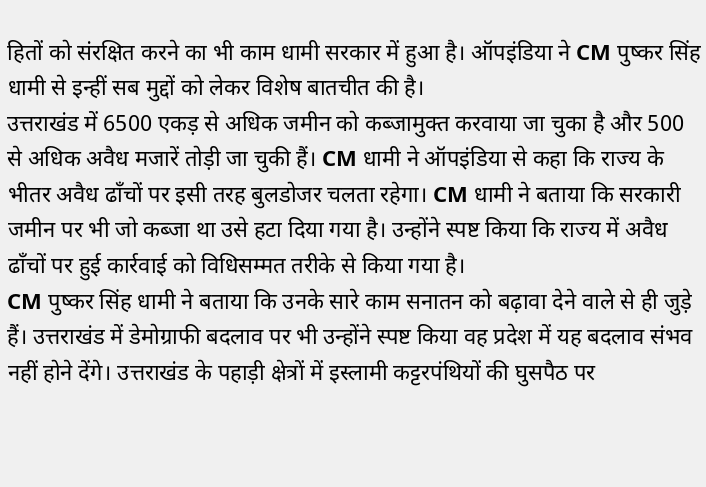हितों को संरक्षित करने का भी काम धामी सरकार में हुआ है। ऑपइंडिया ने CM पुष्कर सिंह धामी से इन्हीं सब मुद्दों को लेकर विशेष बातचीत की है।
उत्तराखंड में 6500 एकड़ से अधिक जमीन को कब्जामुक्त करवाया जा चुका है और 500 से अधिक अवैध मजारें तोड़ी जा चुकी हैं। CM धामी ने ऑपइंडिया से कहा कि राज्य के भीतर अवैध ढाँचों पर इसी तरह बुलडोजर चलता रहेगा। CM धामी ने बताया कि सरकारी जमीन पर भी जो कब्जा था उसे हटा दिया गया है। उन्होंने स्पष्ट किया कि राज्य में अवैध ढाँचों पर हुई कार्रवाई को विधिसम्मत तरीके से किया गया है।
CM पुष्कर सिंह धामी ने बताया कि उनके सारे काम सनातन को बढ़ावा देने वाले से ही जुड़े हैं। उत्तराखंड में डेमोग्राफी बदलाव पर भी उन्होंने स्पष्ट किया वह प्रदेश में यह बदलाव संभव नहीं होने देंगे। उत्तराखंड के पहाड़ी क्षेत्रों में इस्लामी कट्टरपंथियों की घुसपैठ पर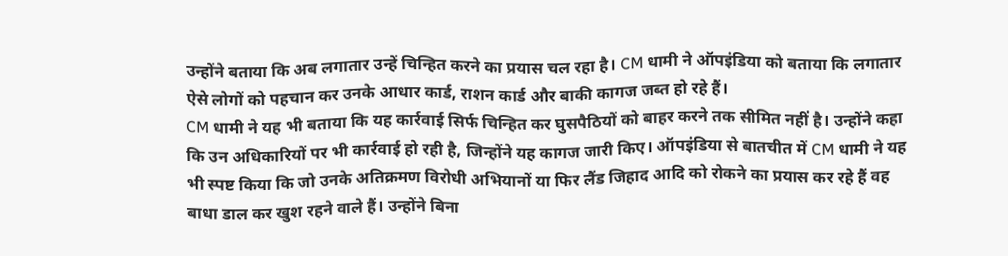उन्होंने बताया कि अब लगातार उन्हें चिन्हित करने का प्रयास चल रहा है। CM धामी ने ऑपइंडिया को बताया कि लगातार ऐसे लोगों को पहचान कर उनके आधार कार्ड, राशन कार्ड और बाकी कागज जब्त हो रहे हैं।
CM धामी ने यह भी बताया कि यह कार्रवाई सिर्फ चिन्हित कर घुसपैठियों को बाहर करने तक सीमित नहीं है। उन्होंने कहा कि उन अधिकारियों पर भी कार्रवाई हो रही है, जिन्होंने यह कागज जारी किए। ऑपइंडिया से बातचीत में CM धामी ने यह भी स्पष्ट किया कि जो उनके अतिक्रमण विरोधी अभियानों या फिर लैंड जिहाद आदि को रोकने का प्रयास कर रहे हैं वह बाधा डाल कर खुश रहने वाले हैं। उन्होंने बिना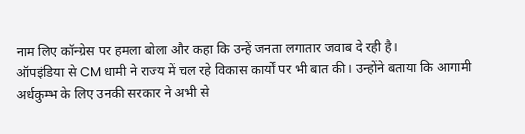नाम लिए कॉन्ग्रेस पर हमला बोला और कहा कि उन्हें जनता लगातार जवाब दे रही है।
ऑपइंडिया से CM धामी ने राज्य में चल रहे विकास कार्यों पर भी बात की। उन्होंने बताया कि आगामी अर्धकुम्भ के लिए उनकी सरकार ने अभी से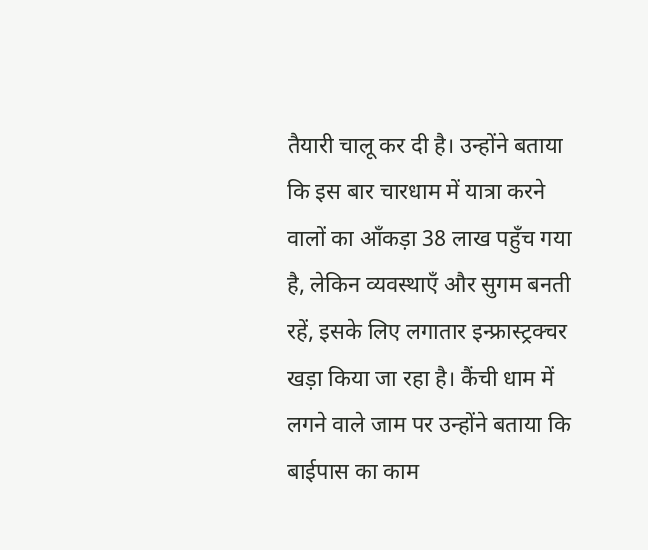तैयारी चालू कर दी है। उन्होंने बताया कि इस बार चारधाम में यात्रा करने वालों का आँकड़ा 38 लाख पहुँच गया है, लेकिन व्यवस्थाएँ और सुगम बनती रहें, इसके लिए लगातार इन्फ्रास्ट्रक्चर खड़ा किया जा रहा है। कैंची धाम में लगने वाले जाम पर उन्होंने बताया कि बाईपास का काम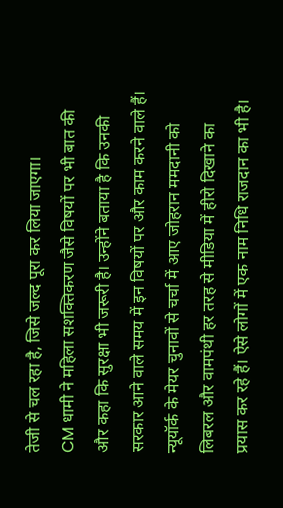तेजी से चल रहा है, जिसे जल्द पूरा कर लिया जाएगा।
CM धामी ने महिला सशक्तिकरण जैसे विषयों पर भी बात की और कहा कि सुरक्षा भी जरूरी है। उन्होंने बताया है कि उनकी सरकार आने वाले समय में इन विषयों पर और काम करने वाले हैं।
न्यूयॉर्क के मेयर चुनावों से चर्चा में आए जोहरान ममदानी को लिबरल और वामपंथी हर तरह से मीडिया में हीरो दिखाने का प्रयास कर रहे हैं। ऐसे लोगों में एक नाम निधि राजदान का भी है।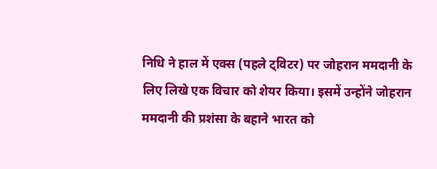निधि ने हाल में एक्स (पहले ट्विटर) पर जोहरान ममदानी के लिए लिखे एक विचार को शेयर किया। इसमें उन्होंने जोहरान ममदानी की प्रशंसा के बहाने भारत को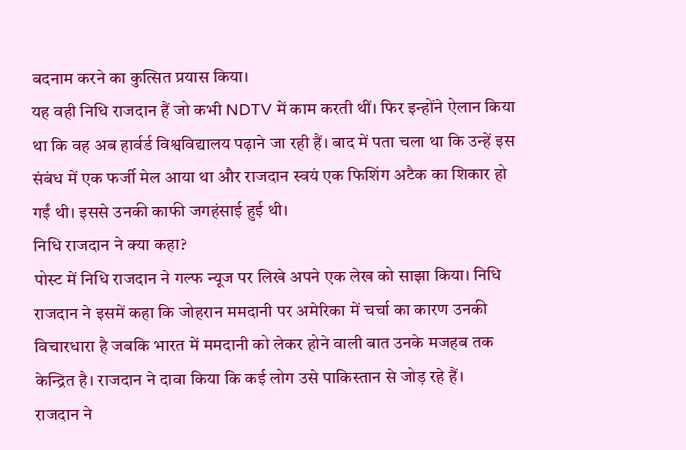बदनाम करने का कुत्सित प्रयास किया।
यह वही निधि राजदान हैं जो कभी NDTV में काम करती थीं। फिर इन्होंने ऐलान किया था कि वह अब हार्वर्ड विश्वविद्यालय पढ़ाने जा रही हैं। बाद में पता चला था कि उन्हें इस संबंध में एक फर्जी मेल आया था और राजदान स्वयं एक फिशिंग अटैक का शिकार हो गईं थी। इससे उनकी काफी जगहंसाई हुई थी।
निधि राजदान ने क्या कहा?
पोस्ट में निधि राजदान ने गल्फ न्यूज पर लिखे अपने एक लेख को साझा किया। निधि राजदान ने इसमें कहा कि जोहरान ममदानी पर अमेरिका में चर्चा का कारण उनकी विचारधारा है जबकि भारत में ममदानी को लेकर होने वाली बात उनके मजहब तक केन्द्रित है। राजदान ने दावा किया कि कई लोग उसे पाकिस्तान से जोड़ रहे हैं।
राजदान ने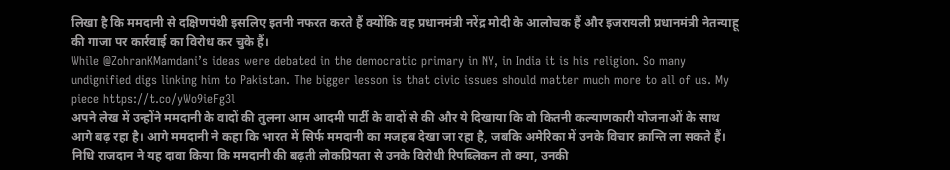लिखा है कि ममदानी से दक्षिणपंथी इसलिए इतनी नफरत करते हैं क्योंकि वह प्रधानमंत्री नरेंद्र मोदी के आलोचक हैं और इजरायली प्रधानमंत्री नेतन्याहू की गाजा पर कार्रवाई का विरोध कर चुके हैं।
While @ZohranKMamdani’s ideas were debated in the democratic primary in NY, in India it is his religion. So many undignified digs linking him to Pakistan. The bigger lesson is that civic issues should matter much more to all of us. My piece https://t.co/yWo9ieFg3l
अपने लेख में उन्होंने ममदानी के वादों की तुलना आम आदमी पार्टी के वादों से की और ये दिखाया कि वो कितनी कल्याणकारी योजनाओं के साथ आगे बढ़ रहा है। आगे ममदानी ने कहा कि भारत में सिर्फ ममदानी का मजहब देखा जा रहा है, जबकि अमेरिका में उनके विचार क्रान्ति ला सकते हैं।
निधि राजदान ने यह दावा किया कि ममदानी की बढ़ती लोकप्रियता से उनके विरोधी रिपब्लिकन तो क्या, उनकी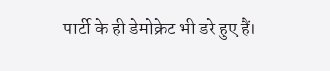पार्टी के ही डेमोक्रेट भी डरे हुए हैं।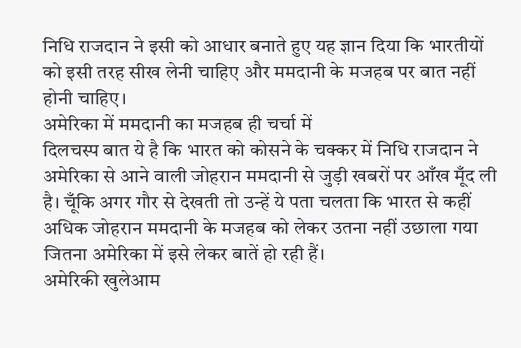निधि राजदान ने इसी को आधार बनाते हुए यह ज्ञान दिया कि भारतीयों को इसी तरह सीख लेनी चाहिए और ममदानी के मजहब पर बात नहीं होनी चाहिए।
अमेरिका में ममदानी का मजहब ही चर्चा में
दिलचस्प बात ये है कि भारत को कोसने के चक्कर में निधि राजदान ने अमेरिका से आने वाली जोहरान ममदानी से जुड़ी खबरों पर आँख मूँद ली है। चूँकि अगर गौर से देखती तो उन्हें ये पता चलता कि भारत से कहीं अधिक जोहरान ममदानी के मजहब को लेकर उतना नहीं उछाला गया जितना अमेरिका में इसे लेकर बातें हो रही हैं।
अमेरिकी खुलेआम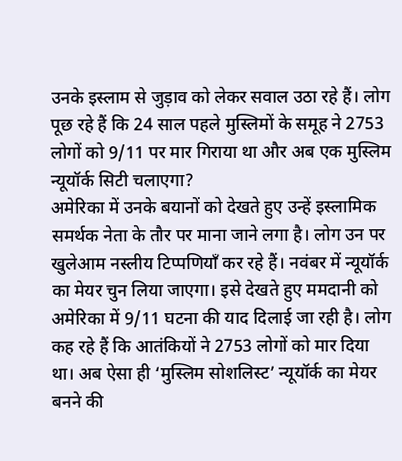उनके इस्लाम से जुड़ाव को लेकर सवाल उठा रहे हैं। लोग पूछ रहे हैं कि 24 साल पहले मुस्लिमों के समूह ने 2753 लोगों को 9/11 पर मार गिराया था और अब एक मुस्लिम न्यूयॉर्क सिटी चलाएगा?
अमेरिका में उनके बयानों को देखते हुए उन्हें इस्लामिक समर्थक नेता के तौर पर माना जाने लगा है। लोग उन पर खुलेआम नस्लीय टिप्पणियाँ कर रहे हैं। नवंबर में न्यूयॉर्क का मेयर चुन लिया जाएगा। इसे देखते हुए ममदानी को अमेरिका में 9/11 घटना की याद दिलाई जा रही है। लोग कह रहे हैं कि आतंकियों ने 2753 लोगों को मार दिया था। अब ऐसा ही ‘मुस्लिम सोशलिस्ट’ न्यूयॉर्क का मेयर बनने की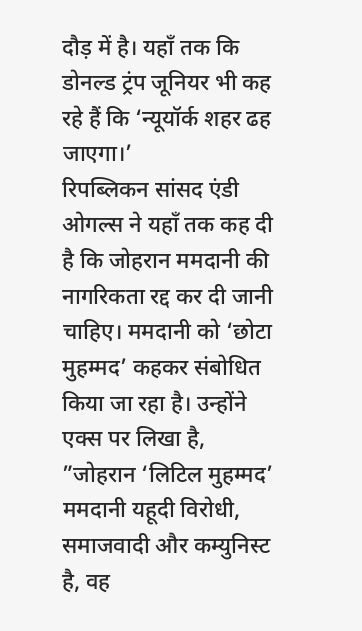दौड़ में है। यहाँ तक कि डोनल्ड ट्रंप जूनियर भी कह रहे हैं कि ‘न्यूयॉर्क शहर ढह जाएगा।’
रिपब्लिकन सांसद एंडी ओगल्स ने यहाँ तक कह दी है कि जोहरान ममदानी की नागरिकता रद्द कर दी जानी चाहिए। ममदानी को ‘छोटा मुहम्मद’ कहकर संबोधित किया जा रहा है। उन्होंने एक्स पर लिखा है, ”जोहरान ‘लिटिल मुहम्मद’ ममदानी यहूदी विरोधी, समाजवादी और कम्युनिस्ट है, वह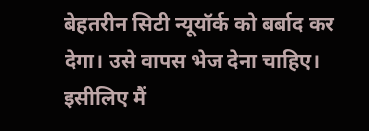बेहतरीन सिटी न्यूयॉर्क को बर्बाद कर देगा। उसे वापस भेज देना चाहिए। इसीलिए मैं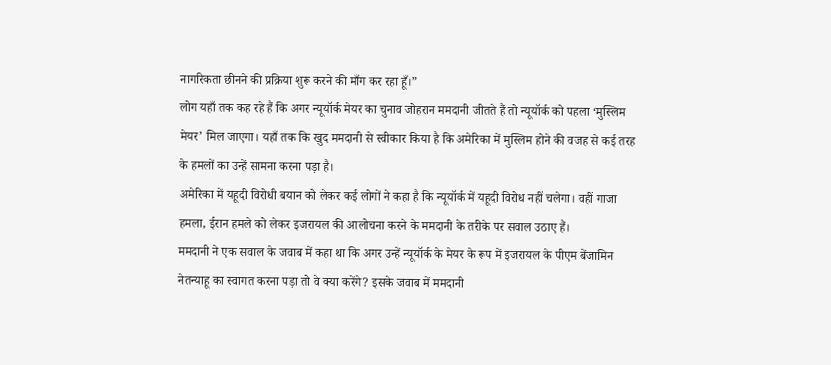नागरिकता छीनने की प्रक्रिया शुरू करने की माँग कर रहा हूँ।”
लोग यहाँ तक कह रहे हैं कि अगर न्यूयॉर्क मेयर का चुनाव जोहरान ममदानी जीतते हैं तो न्यूयॉर्क को पहला ‘मुस्लिम मेयर’ मिल जाएगा। यहाँ तक कि खुद ममदानी से स्वीकार किया है कि अमेरिका में मुस्लिम होने की वजह से कई तरह के हमलों का उन्हें सामना करना पड़ा है।
अमेरिका में यहूदी विरोधी बयान को लेकर कई लोगों ने कहा है कि न्यूयॉर्क में यहूदी विरोध नहीं चलेगा। वहीं गाजा हमला, ईरान हमले को लेकर इजरायल की आलोचना करने के ममदानी के तरीके पर सवाल उठाए हैं।
ममदानी ने एक सवाल के जवाब में कहा था कि अगर उन्हें न्यूयॉर्क के मेयर के रूप में इजरायल के पीएम बेंजामिन नेतन्याहू का स्वागत करना पड़ा तो वे क्या करेंगे? इसके जवाब में ममदानी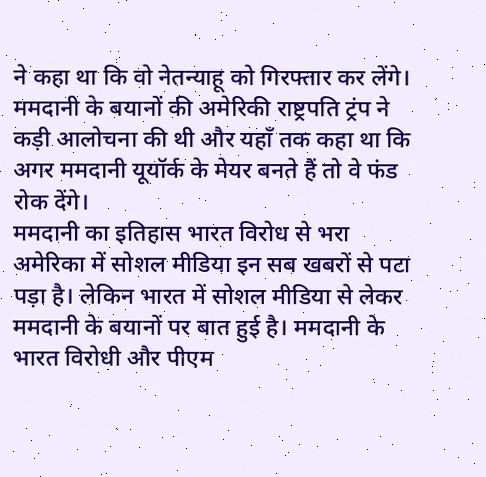ने कहा था कि वो नेतन्याहू को गिरफ्तार कर लेंगे। ममदानी के बयानों की अमेरिकी राष्ट्रपति ट्रंप ने कड़ी आलोचना की थी और यहाँ तक कहा था कि अगर ममदानी यूयॉर्क के मेयर बनते हैं तो वे फंड रोक देंगे।
ममदानी का इतिहास भारत विरोध से भरा
अमेरिका में सोशल मीडिया इन सब खबरों से पटा पड़ा है। लेकिन भारत में सोशल मीडिया से लेकर ममदानी के बयानों पर बात हुई है। ममदानी के भारत विरोधी और पीएम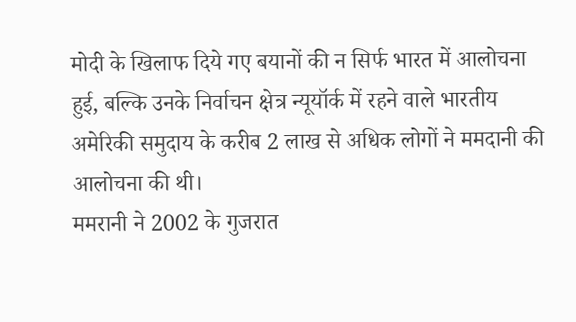मोदी के खिलाफ दिये गए बयानों की न सिर्फ भारत में आलोचना हुई, बल्कि उनके निर्वाचन क्षेत्र न्यूयॉर्क में रहने वाले भारतीय अमेरिकी समुदाय के करीब 2 लाख से अधिक लोगों ने ममदानी की आलोचना की थी।
ममरानी ने 2002 के गुजरात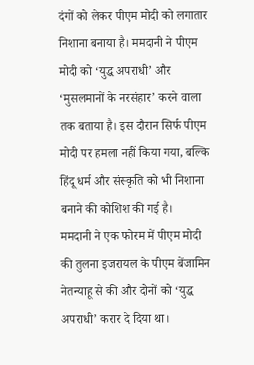दंगों को लेकर पीएम मोदी को लगातार निशाना बनाया है। ममदानी ने पीएम मोदी को ‘युद्ध अपराधी’ और ‘मुसलमानों के नरसंहार’ करने वाला तक बताया है। इस दौरान सिर्फ पीएम मोदी पर हमला नहीं किया गया, बल्कि हिंदू धर्म और संस्कृति को भी निशाना बनाने की कोशिश की गई है।
ममदानी ने एक फोरम में पीएम मोदी की तुलना इजरायल के पीएम बेंजामिन नेतन्याहू से की और दोनों को ‘युद्ध अपराधी’ करार दे दिया था।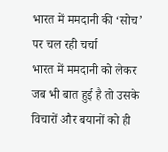भारत में ममदानी की ‘सोच’ पर चल रही चर्चा
भारत में ममदानी को लेकर जब भी बात हुई है तो उसके विचारों और बयानों को ही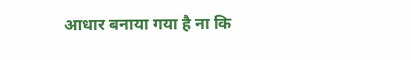आधार बनाया गया है ना कि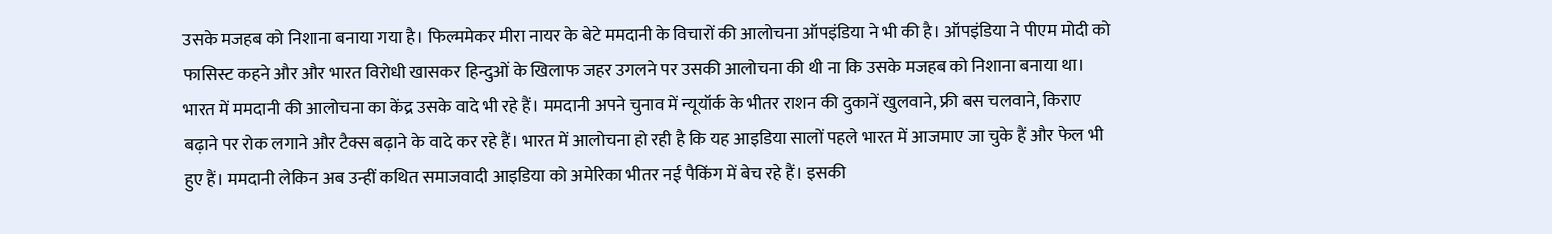उसके मजहब को निशाना बनाया गया है। फिल्ममेकर मीरा नायर के बेटे ममदानी के विचारों की आलोचना ऑपइंडिया ने भी की है। ऑपइंडिया ने पीएम मोदी को फासिस्ट कहने और और भारत विरोधी खासकर हिन्दुओं के खिलाफ जहर उगलने पर उसकी आलोचना की थी ना कि उसके मजहब को निशाना बनाया था।
भारत में ममदानी की आलोचना का केंद्र उसके वादे भी रहे हैं। ममदानी अपने चुनाव में न्यूयॉर्क के भीतर राशन की दुकानें खुलवाने, फ्री बस चलवाने, किराए बढ़ाने पर रोक लगाने और टैक्स बढ़ाने के वादे कर रहे हैं। भारत में आलोचना हो रही है कि यह आइडिया सालों पहले भारत में आजमाए जा चुके हैं और फेल भी हुए हैं। ममदानी लेकिन अब उन्हीं कथित समाजवादी आइडिया को अमेरिका भीतर नई पैकिंग में बेच रहे हैं। इसकी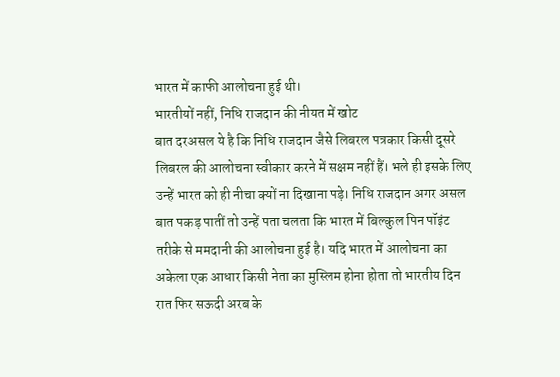भारत में काफी आलोचना हुई थी।
भारतीयों नहीं, निधि राजदान की नीयत में खोट
बात दरअसल ये है कि निधि राजदान जैसे लिबरल पत्रकार किसी दूसरे लिबरल की आलोचना स्वीकार करने में सक्षम नहीं हैं। भले ही इसके लिए उन्हें भारत को ही नीचा क्यों ना दिखाना पड़े। निधि राजदान अगर असल बात पकड़ पातीं तो उन्हें पता चलता कि भारत में बिल्कुल पिन पॉइंट तरीके से ममदानी की आलोचना हुई है। यदि भारत में आलोचना का अकेला एक आधार किसी नेता का मुस्लिम होना होता तो भारतीय दिन रात फिर सऊदी अरब के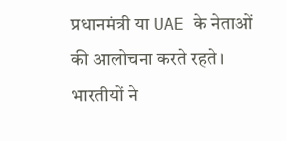प्रधानमंत्री या UAE के नेताओं की आलोचना करते रहते।
भारतीयों ने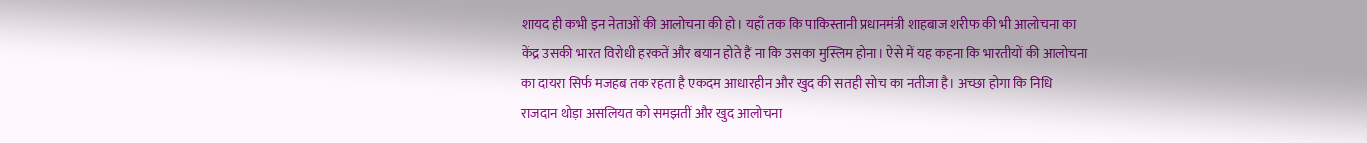शायद ही कभी इन नेताओं की आलोचना की हो। यहाँ तक कि पाकिस्तानी प्रधानमंत्री शाहबाज शरीफ की भी आलोचना का केंद्र उसकी भारत विरोधी हरकतें और बयान होते हैं ना कि उसका मुस्लिम होना। ऐसे में यह कहना कि भारतीयों की आलोचना का दायरा सिर्फ मजहब तक रहता है एकदम आधारहीन और खुद की सतही सोच का नतीजा है। अच्छा होगा कि निधि राजदान थोड़ा असलियत को समझतीं और खुद आलोचना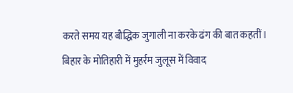करते समय यह बौद्धिक जुगाली ना करके ढंग की बात कहतीं।
बिहार के मोतिहारी में मुहर्रम जुलूस में विवाद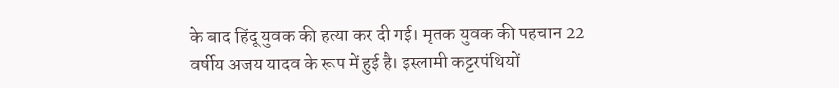के बाद हिंदू युवक की हत्या कर दी गई। मृतक युवक की पहचान 22 वर्षीय अजय यादव के रूप में हुई है। इस्लामी कट्टरपंथियों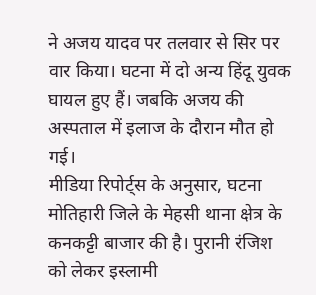ने अजय यादव पर तलवार से सिर पर वार किया। घटना में दो अन्य हिंदू युवक घायल हुए हैं। जबकि अजय की अस्पताल में इलाज के दौरान मौत हो गई।
मीडिया रिपोर्ट्स के अनुसार, घटना मोतिहारी जिले के मेहसी थाना क्षेत्र के कनकट्टी बाजार की है। पुरानी रंजिश को लेकर इस्लामी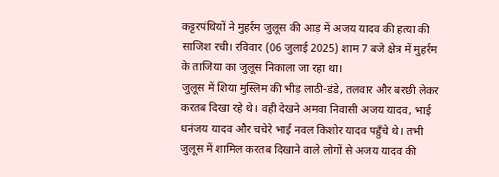कट्टरपंथियों ने मुहर्रम जुलूस की आड़ में अजय यादव की हत्या की साजिश रची। रविवार (06 जुलाई 2025) शाम 7 बजे क्षेत्र में मुहर्रम के ताजिया का जुलूस निकाला जा रहा था।
जुलूस में शिया मुस्लिम की भीड़ लाठी-डंडे, तलवार और बरछी लेकर करतब दिखा रहे थे। वही देखने अमवा निवासी अजय यादव, भाई धनंजय यादव और चचेरे भाई नवल किशोर यादव पहुँचे थे। तभी जुलूस में शामिल करतब दिखाने वाले लोगों से अजय यादव की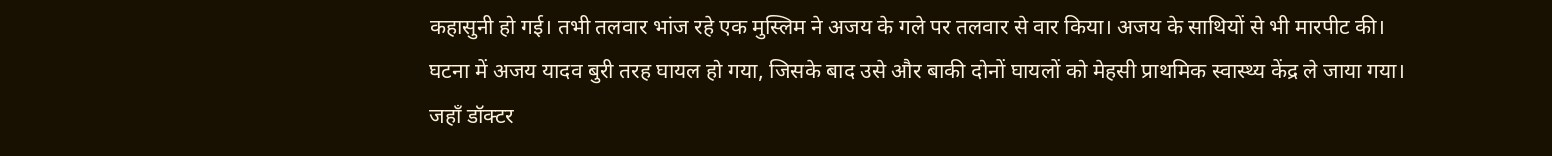कहासुनी हो गई। तभी तलवार भांज रहे एक मुस्लिम ने अजय के गले पर तलवार से वार किया। अजय के साथियों से भी मारपीट की।
घटना में अजय यादव बुरी तरह घायल हो गया, जिसके बाद उसे और बाकी दोनों घायलों को मेहसी प्राथमिक स्वास्थ्य केंद्र ले जाया गया। जहाँ डॉक्टर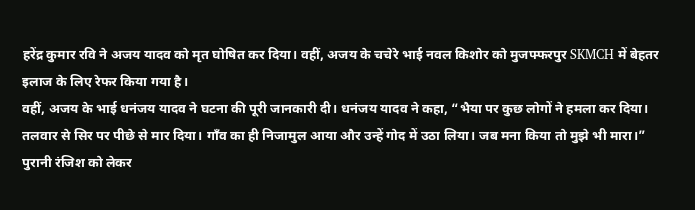हरेंद्र कुमार रवि ने अजय यादव को मृत घोषित कर दिया। वहीं, अजय के चचेरे भाई नवल किशोर को मुजफ्फरपुर SKMCH में बेहतर इलाज के लिए रेफर किया गया है।
वहीं, अजय के भाई धनंजय यादव ने घटना की पूरी जानकारी दी। धनंजय यादव ने कहा, “भैया पर कुछ लोगों ने हमला कर दिया। तलवार से सिर पर पीछे से मार दिया। गाँव का ही निजामुल आया और उन्हें गोद में उठा लिया। जब मना किया तो मुझे भी मारा।”
पुरानी रंजिश को लेकर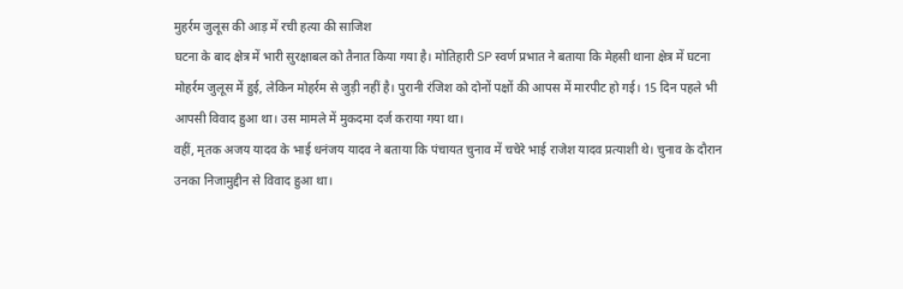मुहर्रम जुलूस की आड़ में रची हत्या की साजिश
घटना के बाद क्षेत्र में भारी सुरक्षाबल को तैनात किया गया है। मोतिहारी SP स्वर्ण प्रभात ने बताया कि मेहसी थाना क्षेत्र में घटना मोहर्रम जुलूस में हुई, लेकिन मोहर्रम से जुड़ी नहीं है। पुरानी रंजिश को दोनों पक्षों की आपस में मारपीट हो गई। 15 दिन पहले भी आपसी विवाद हुआ था। उस मामले में मुकदमा दर्ज कराया गया था।
वहीं, मृतक अजय यादव के भाई धनंजय यादव ने बताया कि पंचायत चुनाव में चचेरे भाई राजेश यादव प्रत्याशी थे। चुनाव के दौरान उनका निजामुद्दीन से विवाद हुआ था।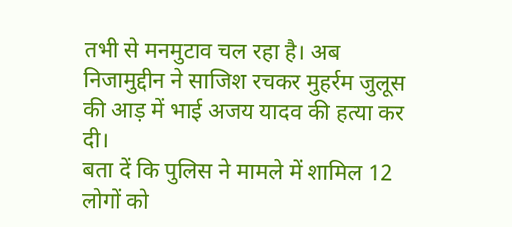तभी से मनमुटाव चल रहा है। अब निजामुद्दीन ने साजिश रचकर मुहर्रम जुलूस की आड़ में भाई अजय यादव की हत्या कर दी।
बता दें कि पुलिस ने मामले में शामिल 12 लोगों को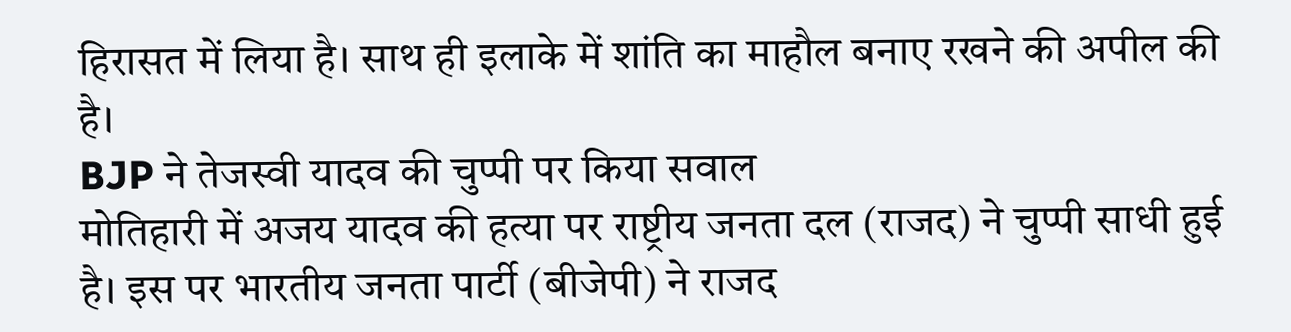हिरासत में लिया है। साथ ही इलाके में शांति का माहौल बनाए रखने की अपील की है।
BJP ने तेजस्वी यादव की चुप्पी पर किया सवाल
मोतिहारी में अजय यादव की हत्या पर राष्ट्रीय जनता दल (राजद) ने चुप्पी साधी हुई है। इस पर भारतीय जनता पार्टी (बीजेपी) ने राजद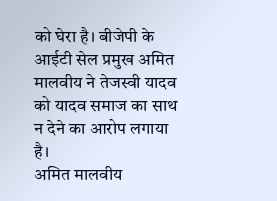को घेरा है। बीजेपी के आईटी सेल प्रमुख अमित मालवीय ने तेजस्वी यादव को यादव समाज का साथ न देने का आरोप लगाया है।
अमित मालवीय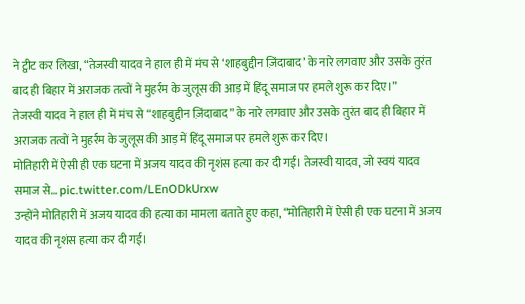ने ट्वीट कर लिखा, “तेजस्वी यादव ने हाल ही में मंच से ‘शाहबुद्दीन ज़िंदाबाद’ के नारे लगवाए और उसके तुरंत बाद ही बिहार में अराजक तत्वों ने मुहर्रम के जुलूस की आड़ में हिंदू समाज पर हमले शुरू कर दिए।”
तेजस्वी यादव ने हाल ही में मंच से “शाहबुद्दीन ज़िंदाबाद” के नारे लगवाए और उसके तुरंत बाद ही बिहार में अराजक तत्वों ने मुहर्रम के जुलूस की आड़ में हिंदू समाज पर हमले शुरू कर दिए।
मोतिहारी में ऐसी ही एक घटना में अजय यादव की नृशंस हत्या कर दी गई। तेजस्वी यादव, जो स्वयं यादव समाज से… pic.twitter.com/LEnODkUrxw
उन्होंने मोतिहारी में अजय यादव की हत्या का मामला बताते हुए कहा, “मोतिहारी में ऐसी ही एक घटना में अजय यादव की नृशंस हत्या कर दी गई।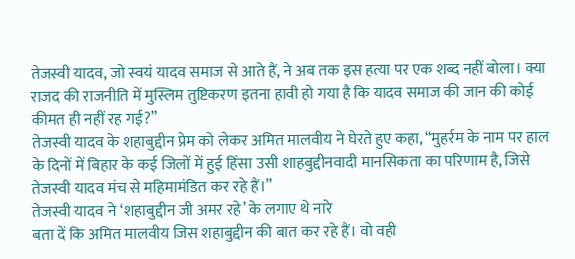तेजस्वी यादव, जो स्वयं यादव समाज से आते हैं, ने अब तक इस हत्या पर एक शब्द नहीं बोला। क्या राजद की राजनीति में मुस्लिम तुष्टिकरण इतना हावी हो गया है कि यादव समाज की जान की कोई कीमत ही नहीं रह गई?”
तेजस्वी यादव के शहाबुद्दीन प्रेम को लेकर अमित मालवीय ने घेरते हुए कहा, “मुहर्रम के नाम पर हाल के दिनों में बिहार के कई जिलों में हुई हिंसा उसी शाहबुद्दीनवादी मानसिकता का परिणाम है, जिसे तेजस्वी यादव मंच से महिमामंडित कर रहे हैं।”
तेजस्वी यादव ने ‘शहाबुद्दीन जी अमर रहे’ के लगाए थे नारे
बता दें कि अमित मालवीय जिस शहाबुद्दीन की बात कर रहे हैं। वो वही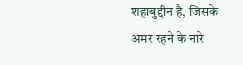शहाबुद्दीन है, जिसके अमर रहने के नारे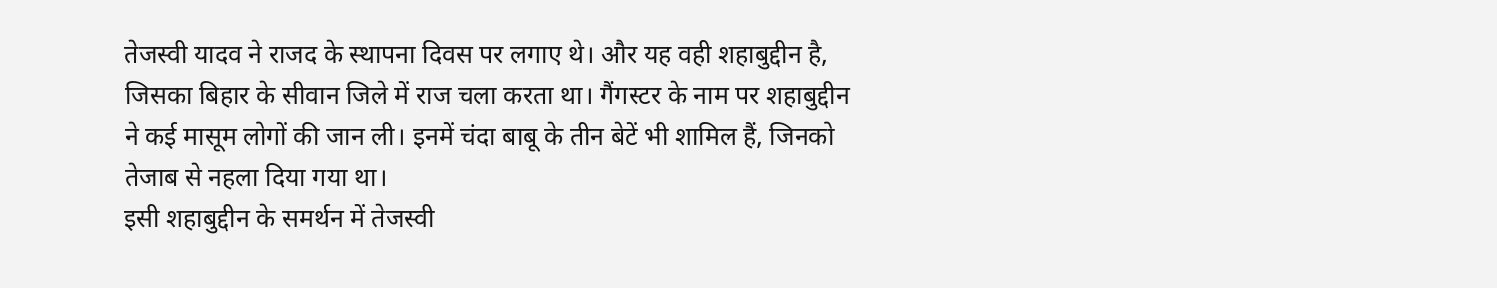तेजस्वी यादव ने राजद के स्थापना दिवस पर लगाए थे। और यह वही शहाबुद्दीन है, जिसका बिहार के सीवान जिले में राज चला करता था। गैंगस्टर के नाम पर शहाबुद्दीन ने कई मासूम लोगों की जान ली। इनमें चंदा बाबू के तीन बेटें भी शामिल हैं, जिनको तेजाब से नहला दिया गया था।
इसी शहाबुद्दीन के समर्थन में तेजस्वी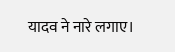यादव ने नारे लगाए।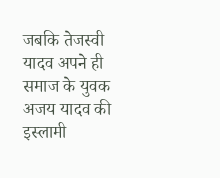जबकि तेजस्वी यादव अपने ही समाज के युवक अजय यादव की इस्लामी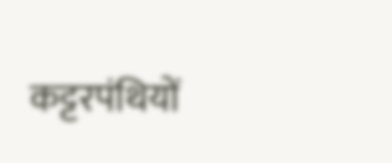कट्टरपंथियों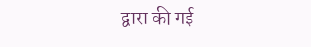द्वारा की गई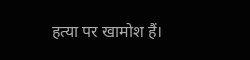हत्या पर खामोश हैं।